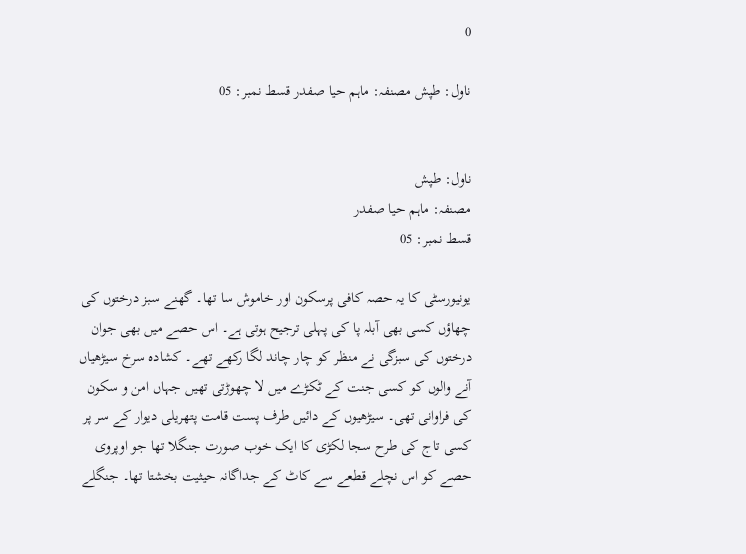0

ناول: طپش مصنفہ: ماہم حیا صفدر قسط نمبر: 05


ناول: طپش
مصنفہ: ماہم حیا صفدر
قسط نمبر: 05

یونیورسٹی کا یہ حصہ کافی پرسکون اور خاموش سا تھا۔ گھنے سبز درختوں کی چھاؤں کسی بھی آبلہ پا کی پہلی ترجیح ہوتی ہے۔ اس حصے میں بھی جوان درختوں کی سبزگی نے منظر کو چار چاند لگا رکھے تھے۔ کشادہ سرخ سیڑھیاں آنے والوں کو کسی جنت کے ٹکڑے میں لا چھوڑتی تھیں جہاں امن و سکون کی فراوانی تھی۔ سیڑھیوں کے دائیں طرف پست قامت پتھریلی دیوار کے سر پر کسی تاج کی طرح سجا لکڑی کا ایک خوب صورت جنگلا تھا جو اوپروی حصے کو اس نچلے قطعے سے کاٹ کے جداگانہ حیثیت بخشتا تھا۔ جنگلے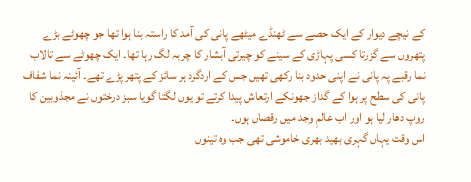کے نیچے دیوار کے ایک حصے سے ٹھنڈے میٹھے پانی کی آمد کا راستہ بنا ہوا تھا جو چھوٹے بڑے پتھروں سے گزرتا کسی پہاڑی کے سینے کو چیرتی آبشار کا چربہ لگ رہا تھا۔ ایک چھوٹے سے تالاب نما رقبے پہ پانی نے اپنی حدود بنا رکھی تھیں جس کے اردگرد ہر سائز کے پتھر پڑے تھے۔ آئینہ نما شفاف پانی کی سطح پر ہوا کے گداز جھونکے ارتعاش پیدا کرتے تو یوں لگتا گویا سبز درختوں نے مجذوبین کا روپ دھار لیا ہو اور اب عالمِ وجد میں رقصاں ہوں۔
اس وقت یہاں گہری بھید بھری خاموشی تھی جب وہ تینوں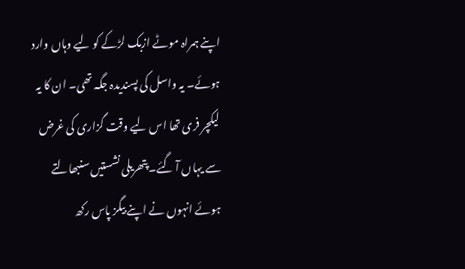اپنے ہمراہ موٹے ازبک لڑکے کو لیے وہاں وارد ہوئے۔ یہ واسل کی پسندیدہ جگہ تھی۔ ان کا یہ لیکچر فری تھا اس لیے وقت گزاری کی غرض سے یہاں آ گئے۔ پتھریلی نشستیں سنبھالتے ہوئے انہوں نے اپنے بیگز پاس رکھ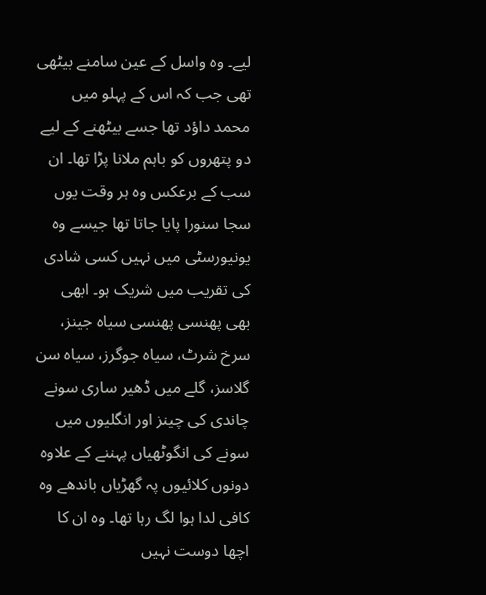لیے۔ وہ واسل کے عین سامنے بیٹھی تھی جب کہ اس کے پہلو میں محمد داؤد تھا جسے بیٹھنے کے لیے دو پتھروں کو باہم ملانا پڑا تھا۔ ان سب کے برعکس وہ ہر وقت یوں سجا سنورا پایا جاتا تھا جیسے وہ یونیورسٹی میں نہیں کسی شادی کی تقریب میں شریک ہو۔ ابھی بھی پھنسی پھنسی سیاہ جینز، سرخ شرٹ، سیاہ جوگرز، سیاہ سن گلاسز، گلے میں ڈھیر ساری سونے چاندی کی چینز اور انگلیوں میں سونے کی انگوٹھیاں پہننے کے علاوہ دونوں کلائیوں پہ گھڑیاں باندھے وہ کافی لدا ہوا لگ رہا تھا۔ وہ ان کا اچھا دوست نہیں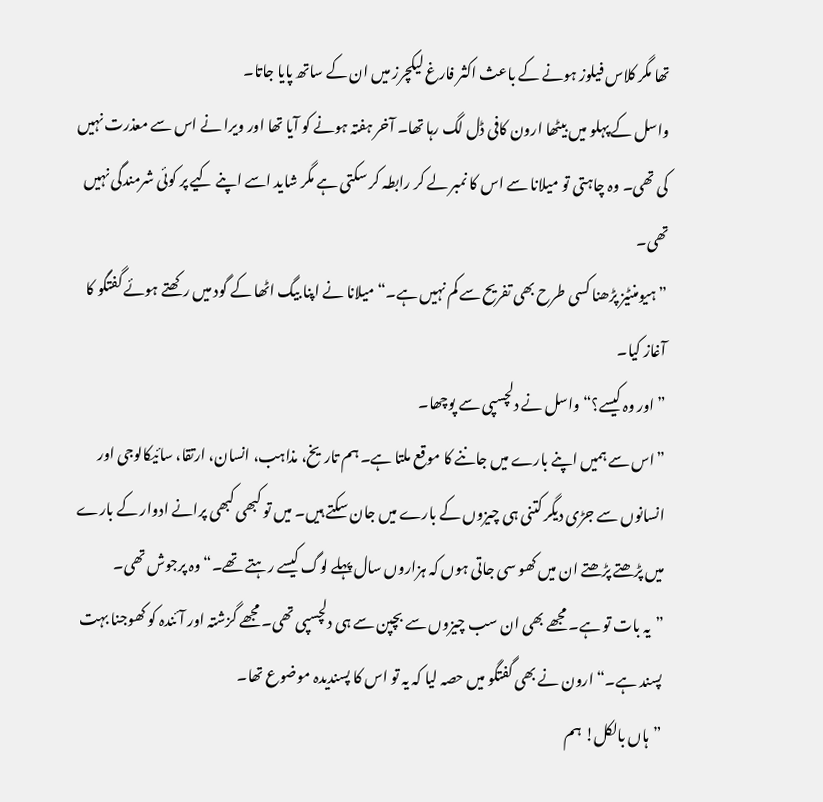تھا مگر کلاس فیلوز ہونے کے باعث اکثر فارغ لیکچرز میں ان کے ساتھ پایا جاتا۔
واسل کے پہلو میں بیٹھا ارون کافی ڈل لگ رہا تھا۔ آخر ہفتہ ہونے کو آیا تھا اور ویرا نے اس سے معذرت نہیں کی تھی۔ وہ چاہتی تو میلانا سے اس کا نمبر لے کر رابطہ کر سکتی ہے مگر شاید اسے اپنے کیے پر کوئی شرمندگی نہیں تھی۔
”ہیومنٹیز پڑھنا کسی طرح بھی تفریح سے کم نہیں ہے۔“ میلانا نے اپنا بیگ اٹھا کے گود میں رکھتے ہوئے گفتگو کا آغاز کیا۔
”اور وہ کیسے؟“ واسل نے دلچسپی سے پوچھا۔
”اس سے ہمیں اپنے بارے میں جاننے کا موقع ملتا ہے۔ ہم تاریخ، مذاہب، انسان، ارتقا، سائیکالوجی اور انسانوں سے جڑی دیگر کتنی ہی چیزوں کے بارے میں جان سکتے ہیں۔ میں تو کبھی کبھی پرانے ادوار کے بارے میں پڑھتے پڑھتے ان میں کھو سی جاتی ہوں کہ ہزاروں سال پہلے لوگ کیسے رہتے تھے۔“ وہ پرجوش تھی۔
”یہ بات تو ہے۔ مجھے بھی ان سب چیزوں سے بچپن سے ہی دلچسپی تھی۔ مجھے گزشتہ اور آئندہ کو کھوجنا بہت پسند ہے۔“ ارون نے بھی گفتگو میں حصہ لیا کہ یہ تو اس کا پسندیدہ موضوع تھا۔
”ہاں بالکل! ہم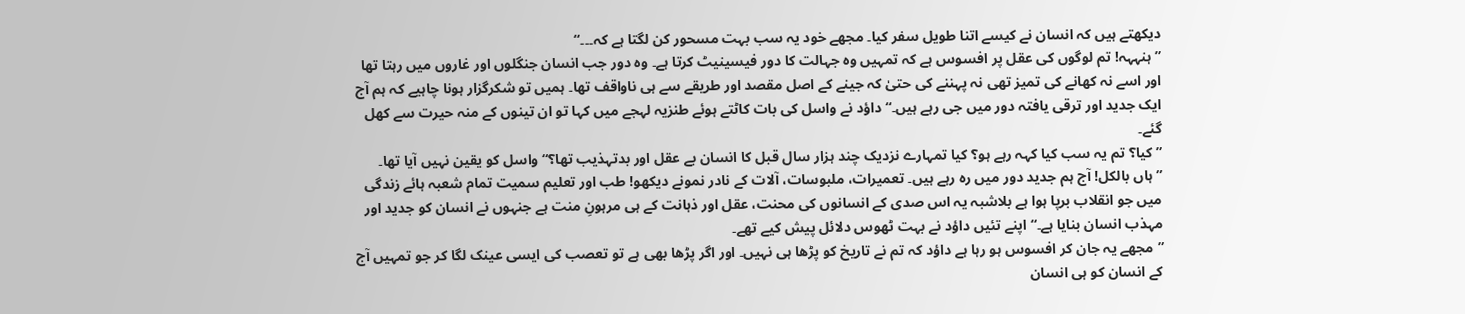دیکھتے ہیں کہ انسان نے کیسے اتنا طویل سفر کیا۔ مجھے خود یہ سب بہت مسحور کن لگتا ہے کہ۔۔۔“
”ہنہہہ! تم لوگوں کی عقل پر افسوس ہے کہ تمہیں وہ جہالت کا دور فیسینیٹ کرتا ہے۔ وہ دور جب انسان جنگلوں اور غاروں میں رہتا تھا اور اسے نہ کھانے کی تمیز تھی نہ پہننے کی حتیٰ کہ جینے کے اصل مقصد اور طریقے سے ہی ناواقف تھا۔ ہمیں تو شکرگزار ہونا چاہیے کہ ہم آج ایک جدید اور ترقی یافتہ دور میں جی رہے ہیں۔“ داؤد نے واسل کی بات کاٹتے ہوئے طنزیہ لہجے میں کہا تو ان تینوں کے منہ حیرت سے کھل گئے۔
”کیا؟ تم یہ سب کیا کہہ رہے ہو؟ کیا تمہارے نزدیک چند ہزار سال قبل کا انسان بے عقل اور بدتہذیب تھا؟“ واسل کو یقین نہیں آیا تھا۔
”ہاں بالکل! آج ہم جدید دور میں رہ رہے ہیں۔ تعمیرات، ملبوسات، آلات کے نادر نمونے دیکھو! طب اور تعلیم سمیت تمام شعبہ ہائے زندگی میں جو انقلاب برپا ہوا ہے بلاشبہ یہ اس صدی کے انسانوں کی محنت، عقل اور ذہانت کے ہی مرہونِ منت ہے جنہوں نے انسان کو جدید اور مہذب انسان بنایا ہے۔“ اپنے تئیں داؤد نے بہت ٹھوس دلائل پیش کیے تھے۔
”مجھے یہ جان کر افسوس ہو رہا ہے داؤد کہ تم نے تاریخ کو پڑھا ہی نہیں۔ اور اگر پڑھا بھی ہے تو تعصب کی ایسی عینک لگا کر جو تمہیں آج کے انسان کو ہی انسان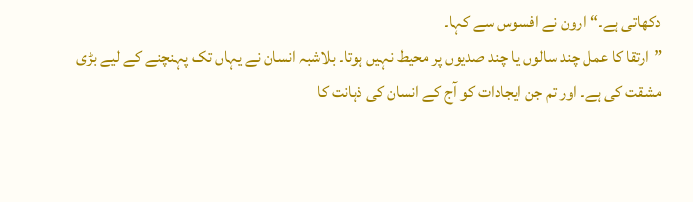دکھاتی ہے۔“ ارون نے افسوس سے کہا۔
”ارتقا کا عمل چند سالوں یا چند صدیوں پر محیط نہیں ہوتا۔ بلاشبہ انسان نے یہاں تک پہنچنے کے لیے بڑی مشقت کی ہے۔ اور تم جن ایجادات کو آج کے انسان کی ذہانت کا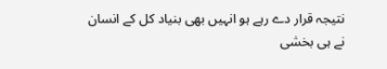نتیجہ قرار دے رہے ہو انہیں بھی بنیاد کل کے انسان نے ہی بخشی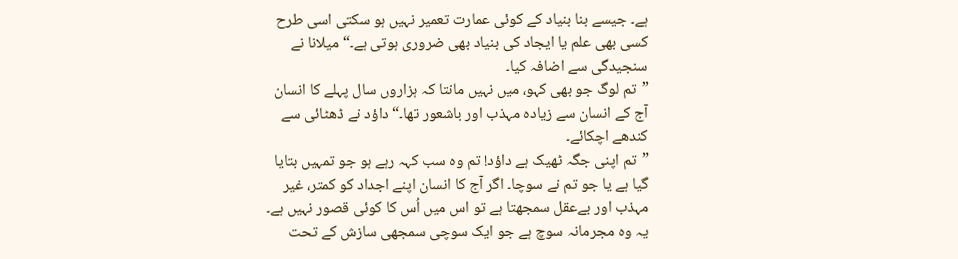ہے۔ جیسے بنا بنیاد کے کوئی عمارت تعمیر نہیں ہو سکتی اسی طرح کسی بھی علم یا ایجاد کی بنیاد بھی ضروری ہوتی ہے۔“ میلانا نے سنجیدگی سے اضافہ کیا۔
”تم لوگ جو بھی کہو، میں نہیں مانتا کہ ہزاروں سال پہلے کا انسان آج کے انسان سے زیادہ مہذب اور باشعور تھا۔“ داؤد نے ڈھٹائی سے کندھے اچکائے۔
”تم اپنی جگہ ٹھیک ہے داؤد! تم وہ سب کہہ رہے ہو جو تمہیں بتایا گیا ہے یا جو تم نے سوچا۔ اگر آج کا انسان اپنے اجداد کو کمتر، غیر مہذب اور بےعقل سمجھتا ہے تو اس میں اُس کا کوئی قصور نہیں ہے۔ یہ وہ مجرمانہ سوچ ہے جو ایک سوچی سمجھی سازش کے تحت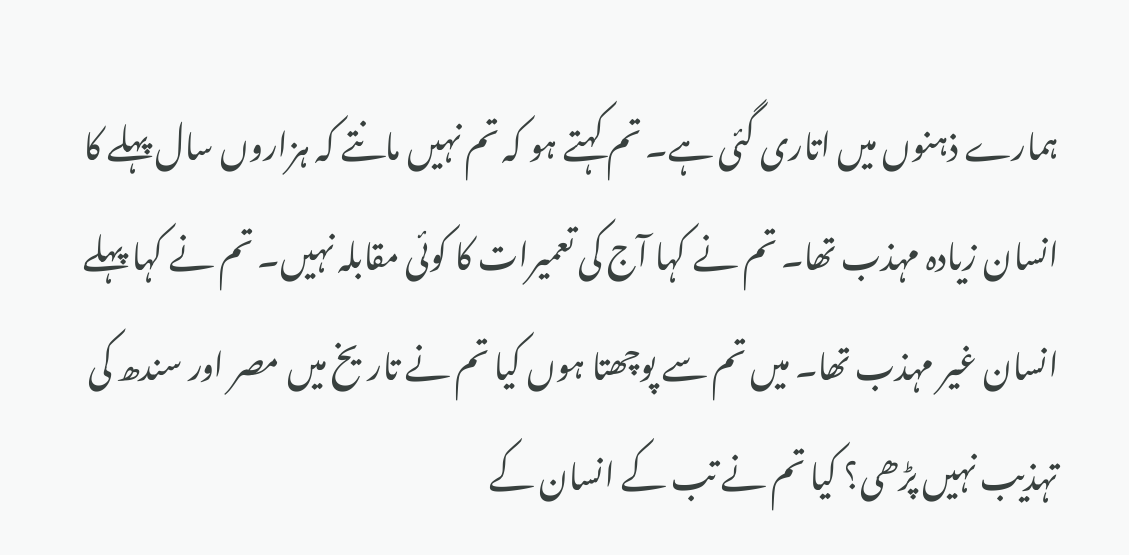ہمارے ذہنوں میں اتاری گئی ہے۔ تم کہتے ہو کہ تم نہیں مانتے کہ ہزاروں سال پہلے کا انسان زیادہ مہذب تھا۔ تم نے کہا آج کی تعمیرات کا کوئی مقابلہ نہیں۔ تم نے کہا پہلے انسان غیر مہذب تھا۔ میں تم سے پوچھتا ہوں کیا تم نے تاریخ میں مصر اور سندھ کی تہذیب نہیں پڑھی؟ کیا تم نے تب کے انسان کے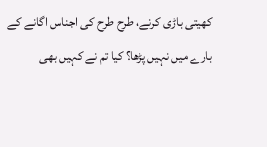کھیتی باڑی کرنے، طرح طرح کی اجناس اگانے کے بارے میں نہیں پڑھا؟ کیا تم نے کہیں بھی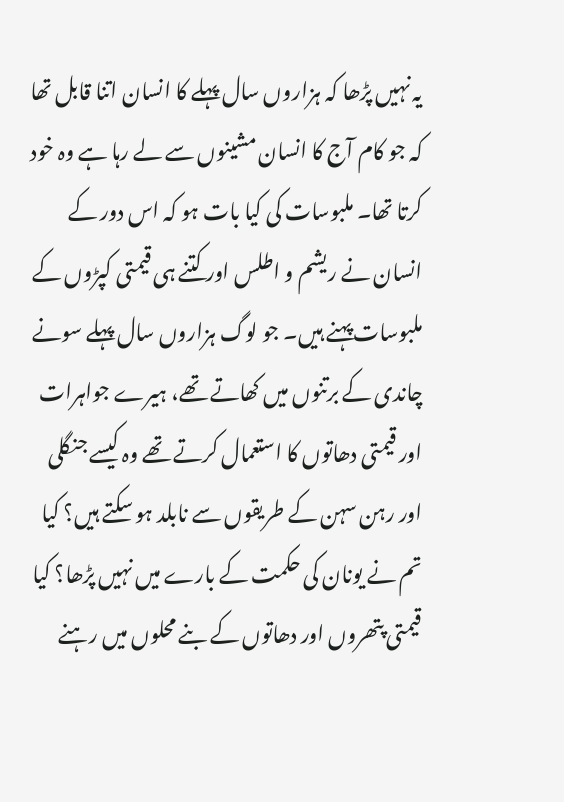یہ نہیں پڑھا کہ ہزاروں سال پہلے کا انسان اتنا قابل تھا کہ جو کام آج کا انسان مشینوں سے لے رہا ہے وہ خود کرتا تھا۔ ملبوسات کی کیا بات ہو کہ اس دور کے انسان نے ریشم و اطلس اور کتنے ہی قیمتی کپڑوں کے ملبوسات پہنے ہیں۔ جو لوگ ہزاروں سال پہلے سونے چاندی کے برتنوں میں کھاتے تھے، ہیرے جواہرات اور قیمتی دھاتوں کا استعمال کرتے تھے وہ کیسے جنگلی اور رہن سہن کے طریقوں سے نابلد ہو سکتے ہیں؟ کیا تم نے یونان کی حکمت کے بارے میں نہیں پڑھا؟ کیا قیمتی پتھروں اور دھاتوں کے بنے محلوں میں رہنے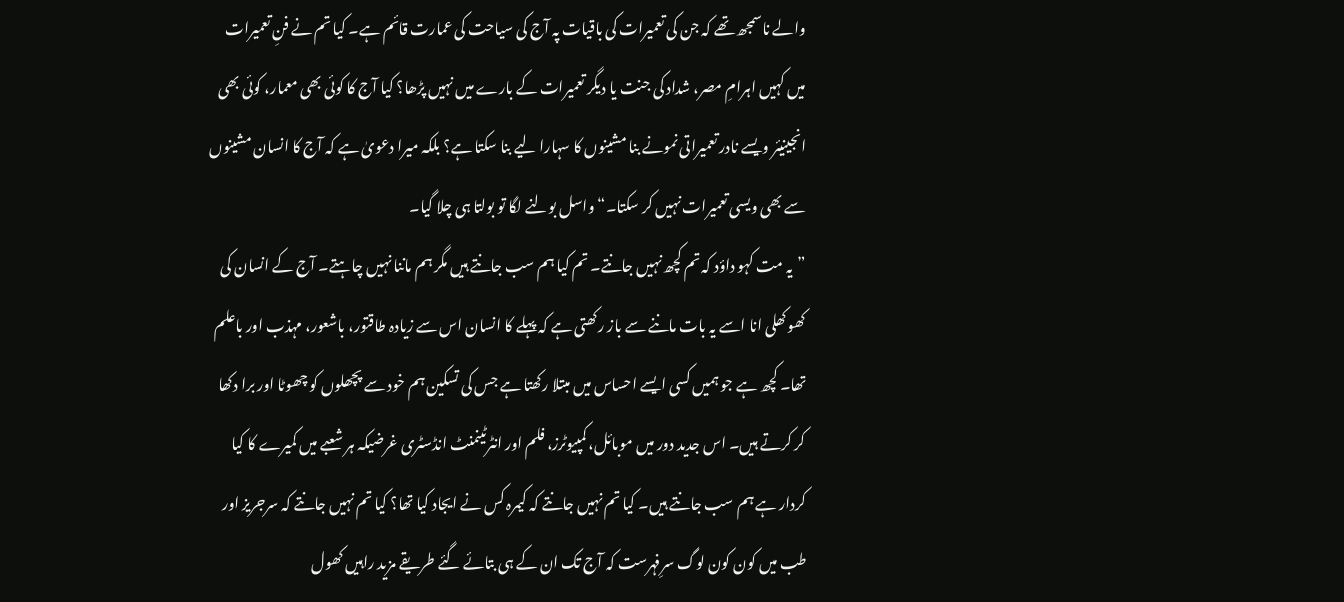والے ناسمجھ تھے کہ جن کی تعمیرات کی باقیات پہ آج کی سیاحت کی عمارت قائم ہے۔ کیا تم نے فنِ تعمیرات میں کہیں اہرامِ مصر، شداد کی جنت یا دیگر تعمیرات کے بارے میں نہیں پڑھا؟ کیا آج کا کوئی بھی معمار، کوئی بھی انجینیئر ویسے نادر تعمیراتی نمونے بنا مشینوں کا سہارا لیے بنا سکتا ہے؟ بلکہ میرا دعویٰ ہے کہ آج کا انسان مشینوں سے بھی ویسی تعمیرات نہیں کر سکتا۔“ واسل بولنے لگا تو بولتا ہی چلا گیا۔
”یہ مت کہو داؤد کہ تم کچھ نہیں جانتے۔ تم کیا ہم سب جانتے ہیں مگر ہم ماننا نہیں چاہتے۔ آج کے انسان کی کھوکھلی انا اسے یہ بات ماننے سے باز رکھتی ہے کہ پہلے کا انسان اس سے زیادہ طاقتور، باشعور، مہذب اور باعلم تھا۔ کچھ ہے جو ہمیں کسی ایسے احساس میں مبتلا رکھتا ہے جس کی تسکین ہم خود سے پچھلوں کو چھوٹا اور برا دکھا کر کرتے ہیں۔ اس جدید دور میں موبائل، کمپیوٹرز، فلم اور انٹرٹینمنٹ انڈسٹری غرضیکہ ہر شعبے میں کمیرے کا کیا کردار ہے ہم سب جانتے ہیں۔ کیا تم نہیں جانتے کہ کیمرہ کس نے ایجاد کیا تھا؟ کیا تم نہیں جانتے کہ سرجریز اور طب میں کون کون لوگ سرِفہرست کہ آج تک ان کے ہی بتائے گئے طریقے مزید راہیں کھول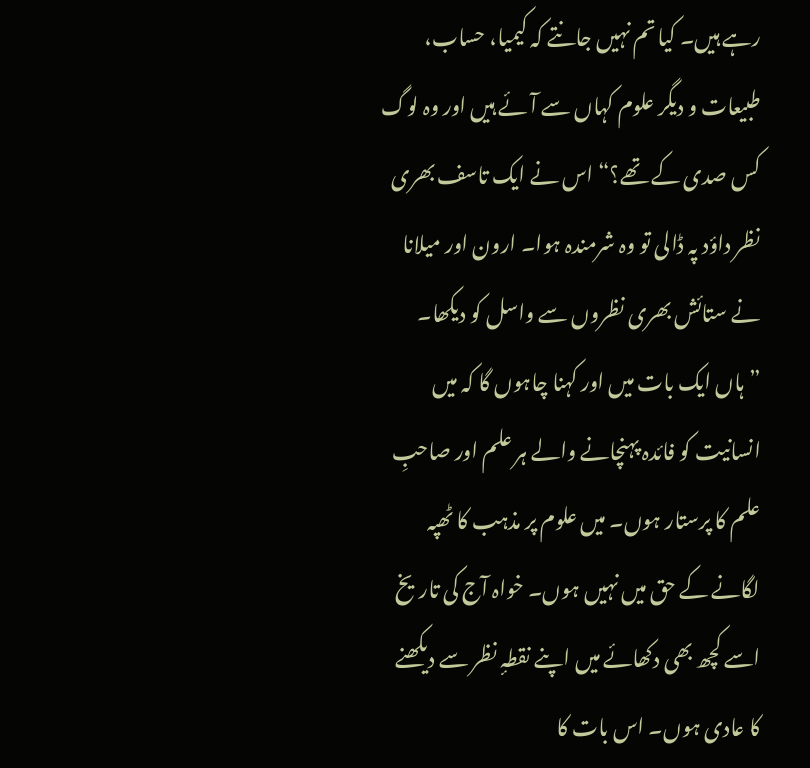رہے ہیں۔ کیا تم نہیں جانتے کہ کیمیا، حساب، طبیعات و دیگر علوم کہاں سے آئے ہیں اور وہ لوگ کس صدی کے تھے؟“ اس نے ایک تاسف بھری نظر داؤد پہ ڈالی تو وہ شرمندہ ہوا۔ ارون اور میلانا نے ستائش بھری نظروں سے واسل کو دیکھا۔
”ہاں ایک بات میں اور کہنا چاہوں گا کہ میں انسانیت کو فائدہ پہنچانے والے ہر علم اور صاحبِ علم کا پرستار ہوں۔ میں علوم پر مذہب کا ٹھپہ لگانے کے حق میں نہیں ہوں۔ خواہ آج کی تاریخ اسے کچھ بھی دکھائے میں اپنے نقطہٕ نظر سے دیکھنے کا عادی ہوں۔ اس بات کا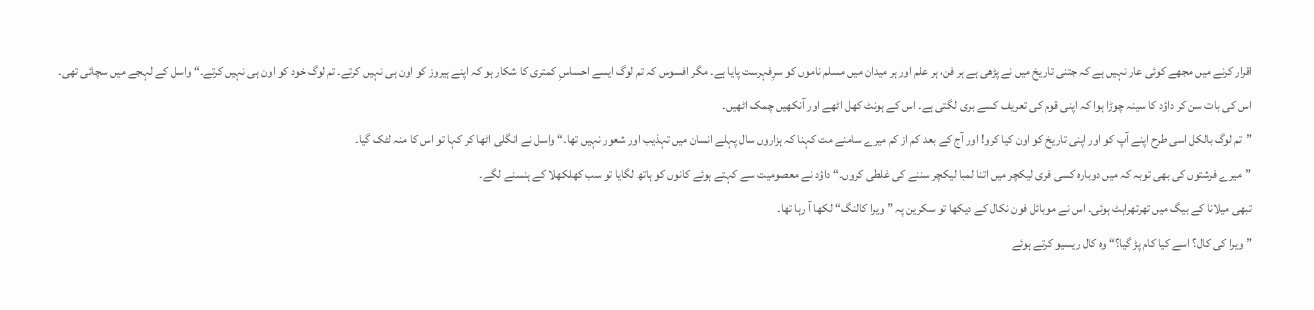اقرار کرنے میں مجھے کوئی عار نہیں ہے کہ جتنی تاریخ میں نے پڑھی ہے ہر فن، ہر علم اور ہر میدان میں مسلم ناموں کو سرِفہرست پایا ہے۔ مگر افسوس کہ تم لوگ ایسے احساسِ کمتری کا شکار ہو کہ اپنے ہیروز کو اون ہی نہیں کرتے۔ تم لوگ خود کو اون ہی نہیں کرتے۔“ واسل کے لہجے میں سچائی تھی۔
اس کی بات سن کر داؤد کا سینہ چوڑا ہوا کہ اپنی قوم کی تعریف کسے بری لگتی ہے۔ اس کے ہونٹ کھل اٹھے اور آنکھیں چمک اٹھیں۔
”تم لوگ بالکل اسی طرح اپنے آپ کو اور اپنی تاریخ کو اون کیا کرو! اور آج کے بعد کم از کم میرے سامنے مت کہنا کہ ہزاروں سال پہلے انسان میں تہذیب اور شعور نہیں تھا۔“ واسل نے انگلی اٹھا کر کہا تو اس کا منہ لٹک گیا۔
”میرے فرشتوں کی بھی توبہ کہ میں دوبارہ کسی فری لیکچر میں اتنا لمبا لیکچر سننے کی غلطی کروں۔“ داؤد نے معصومیت سے کہتے ہوئے کانوں کو ہاتھ لگایا تو سب کھلکھلا کے ہنسنے لگے۔
تبھی میلانا کے بیگ میں تھرتھراہٹ ہوئی۔ اس نے موبائل فون نکال کے دیکھا تو سکرین پہ ”ویرا کالنگ“ لکھا آ رہا تھا۔
”ویرا کی کال؟ اسے کیا کام پڑ گیا؟“ وہ کال ریسیو کرتے ہوئے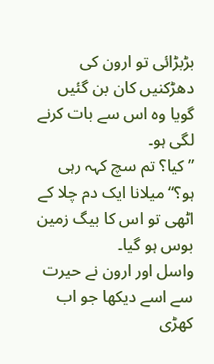بڑبڑائی تو ارون کی دھڑکنیں کان بن گئیں گویا وہ اس سے بات کرنے لگی ہو۔
”کیا؟ تم سچ کہہ رہی ہو؟“ میلانا ایک دم چلا کے اٹھی تو اس کا بیگ زمین بوس ہو گیا۔
واسل اور ارون نے حیرت سے اسے دیکھا جو اب کھڑی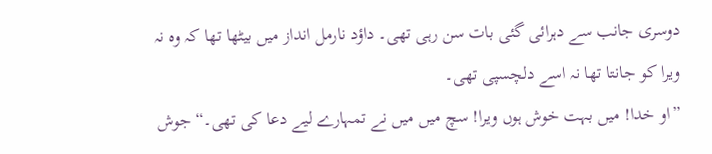دوسری جانب سے دہرائی گئی بات سن رہی تھی۔ داؤد نارمل انداز میں بیٹھا تھا کہ وہ نہ ویرا کو جانتا تھا نہ اسے دلچسپی تھی۔
”او خدا! میں بہت خوش ہوں ویرا! سچ میں میں نے تمہارے لیے دعا کی تھی۔“ جوش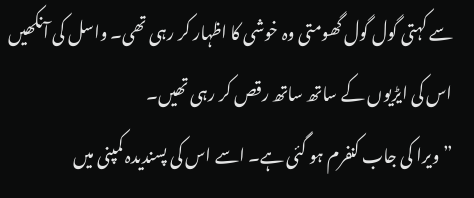سے کہتی گول گول گھومتی وہ خوشی کا اظہار کر رہی تھی۔ واسل کی آنکھیں اس کی ایڑیوں کے ساتھ ساتھ رقص کر رہی تھیں۔
”ویرا کی جاب کنفرم ہو گئی ہے۔ اسے اس کی پسندیدہ کمپنی میں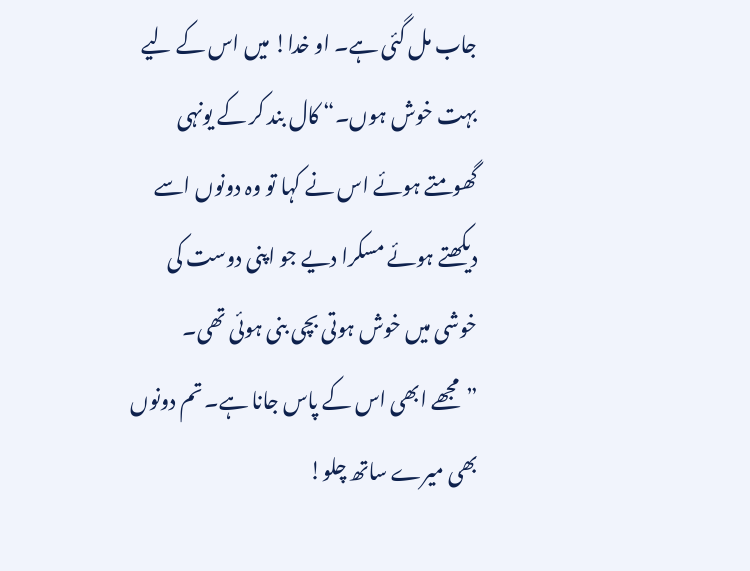جاب مل گئی ہے۔ او خدا! میں اس کے لیے بہت خوش ہوں۔“ کال بند کر کے یونہی گھومتے ہوئے اس نے کہا تو وہ دونوں اسے دیکھتے ہوئے مسکرا دیے جو اپنی دوست کی خوشی میں خوش ہوتی بچی بنی ہوئی تھی۔
”مجھے ابھی اس کے پاس جانا ہے۔ تم دونوں بھی میرے ساتھ چلو!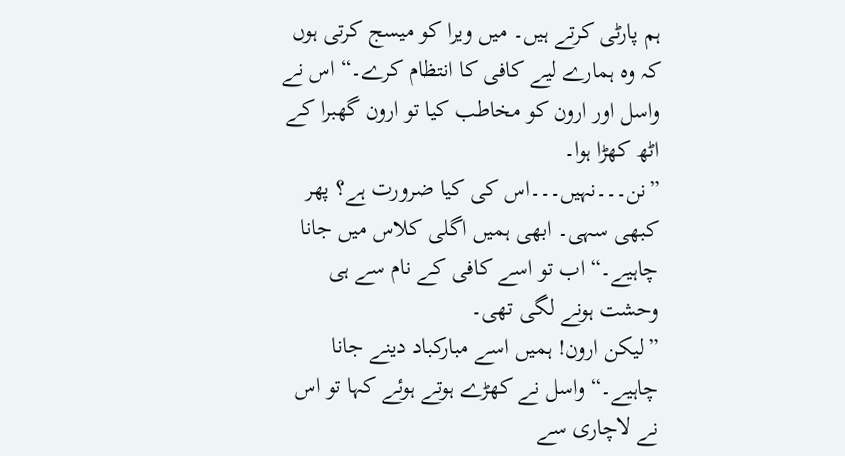ہم پارٹی کرتے ہیں۔ میں ویرا کو میسج کرتی ہوں کہ وہ ہمارے لیے کافی کا انتظام کرے۔“ اس نے واسل اور ارون کو مخاطب کیا تو ارون گھبرا کے اٹھ کھڑا ہوا۔
”نن۔۔۔نہیں۔۔۔اس کی کیا ضرورت ہے؟ پھر کبھی سہی۔ ابھی ہمیں اگلی کلاس میں جانا چاہیے۔“ اب تو اسے کافی کے نام سے ہی وحشت ہونے لگی تھی۔
”لیکن ارون! ہمیں اسے مبارکباد دینے جانا چاہیے۔“ واسل نے کھڑے ہوتے ہوئے کہا تو اس نے لاچاری سے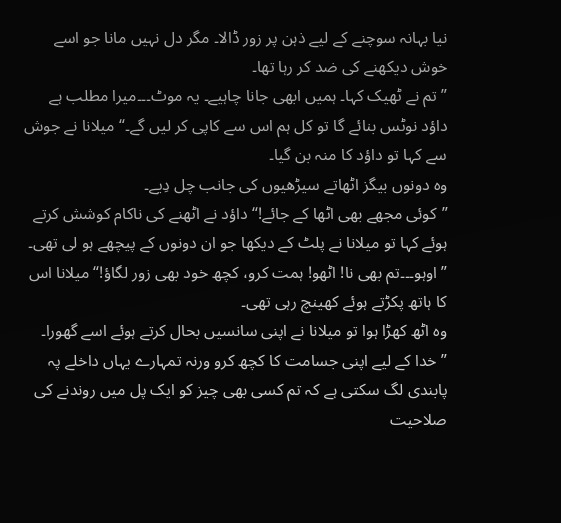نیا بہانہ سوچنے کے لیے ذہن پر زور ڈالا۔ مگر دل نہیں مانا جو اسے خوش دیکھنے کی ضد کر رہا تھا۔
”تم نے ٹھیک کہا۔ ہمیں ابھی جانا چاہیے۔ یہ موٹ۔۔۔میرا مطلب ہے داؤد نوٹس بنائے گا تو کل ہم اس سے کاپی کر لیں گے۔“ میلانا نے جوش سے کہا تو داؤد کا منہ بن گیا۔
وہ دونوں بیگز اٹھاتے سیڑھیوں کی جانب چل دِیے۔
”کوئی مجھے بھی اٹھا کے جائے!“ داؤد نے اٹھنے کی ناکام کوشش کرتے ہوئے کہا تو میلانا نے پلٹ کے دیکھا جو ان دونوں کے پیچھے ہو لی تھی۔
”اوہو۔۔۔تم بھی نا! اٹھو! ہمت کرو، کچھ خود بھی زور لگاؤ!“ میلانا اس کا ہاتھ پکڑتے ہوئے کھینچ رہی تھی۔
وہ اٹھ کھڑا ہوا تو میلانا نے اپنی سانسیں بحال کرتے ہوئے اسے گھورا۔
”خدا کے لیے اپنی جسامت کا کچھ کرو ورنہ تمہارے یہاں داخلے پہ پابندی لگ سکتی ہے کہ تم کسی بھی چیز کو ایک پل میں روندنے کی صلاحیت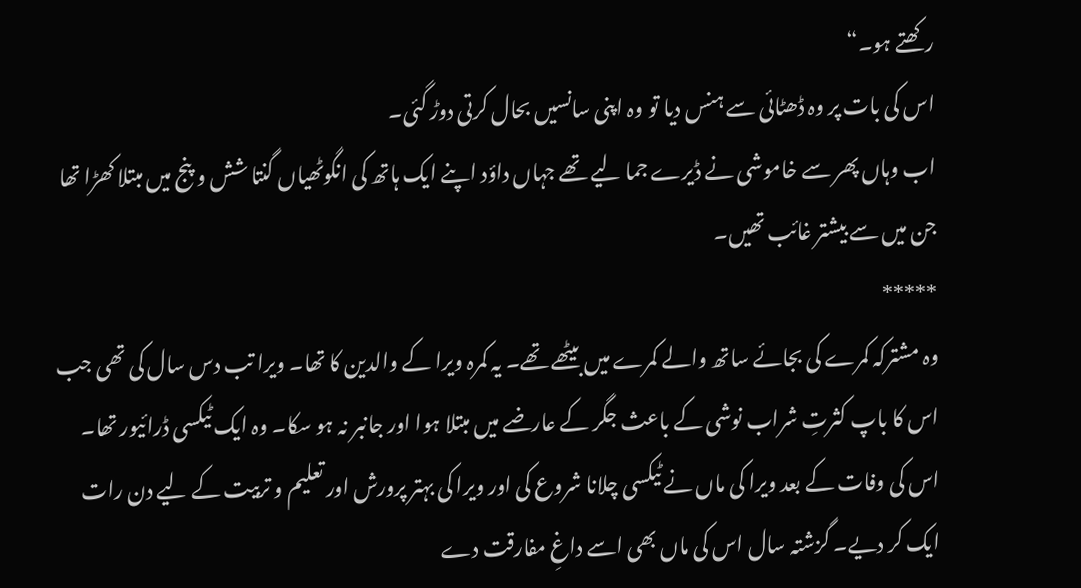رکھتے ہو۔“
اس کی بات پر وہ ڈھٹائی سے ہنس دیا تو وہ اپنی سانسیں بحال کرتی دوڑ گئی۔
اب وہاں پھر سے خاموشی نے ڈیرے جما لیے تھے جہاں داؤد اپنے ایک ہاتھ کی انگوٹھیاں گنتا شش و پنج میں مبتلا کھڑا تھا جن میں سے بیشتر غائب تھیں۔
*****
وہ مشترکہ کمرے کی بجائے ساتھ والے کمرے میں بیٹھے تھے۔ یہ کمرہ ویرا کے والدین کا تھا۔ ویرا تب دس سال کی تھی جب اس کا باپ کثرتِ شراب نوشی کے باعث جگر کے عارضے میں مبتلا ہوا اور جانبر نہ ہو سکا۔ وہ ایک ٹیکسی ڈرائیور تھا۔ اس کی وفات کے بعد ویرا کی ماں نے ٹیکسی چلانا شروع کی اور ویرا کی بہتر پرورش اور تعلیم و تربیت کے لیے دن رات ایک کر دیے۔ گزشتہ سال اس کی ماں بھی اسے داغِ مفارقت دے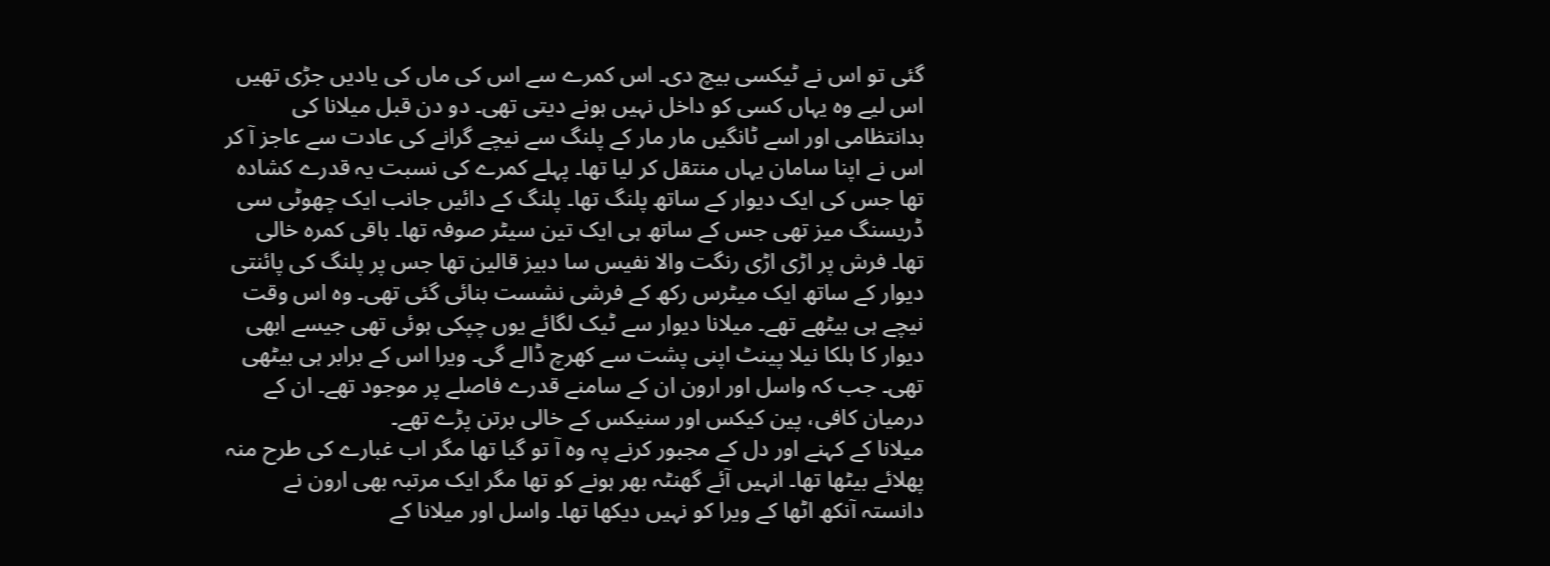گئی تو اس نے ٹیکسی بیچ دی۔ اس کمرے سے اس کی ماں کی یادیں جڑی تھیں اس لیے وہ یہاں کسی کو داخل نہیں ہونے دیتی تھی۔ دو دن قبل میلانا کی بدانتظامی اور اسے ٹانگیں مار مار کے پلنگ سے نیچے گرانے کی عادت سے عاجز آ کر اس نے اپنا سامان یہاں منتقل کر لیا تھا۔ پہلے کمرے کی نسبت یہ قدرے کشادہ تھا جس کی ایک دیوار کے ساتھ پلنگ تھا۔ پلنگ کے دائیں جانب ایک چھوٹی سی ڈریسنگ میز تھی جس کے ساتھ ہی ایک تین سیٹر صوفہ تھا۔ باقی کمرہ خالی تھا۔ فرش پر اڑی اڑی رنگت والا نفیس سا دبیز قالین تھا جس پر پلنگ کی پائنتی دیوار کے ساتھ ایک میٹرس رکھ کے فرشی نشست بنائی گئی تھی۔ وہ اس وقت نیچے ہی بیٹھے تھے۔ میلانا دیوار سے ٹیک لگائے یوں چپکی ہوئی تھی جیسے ابھی دیوار کا ہلکا نیلا پینٹ اپنی پشت سے کھرچ ڈالے گی۔ ویرا اس کے برابر ہی بیٹھی تھی۔ جب کہ واسل اور ارون ان کے سامنے قدرے فاصلے پر موجود تھے۔ ان کے درمیان کافی، پین کیکس اور سنیکس کے خالی برتن پڑے تھے۔
میلانا کے کہنے اور دل کے مجبور کرنے پہ وہ آ تو گیا تھا مگر اب غبارے کی طرح منہ پھلائے بیٹھا تھا۔ انہیں آئے گھنٹہ بھر ہونے کو تھا مگر ایک مرتبہ بھی ارون نے دانستہ آنکھ اٹھا کے ویرا کو نہیں دیکھا تھا۔ واسل اور میلانا کے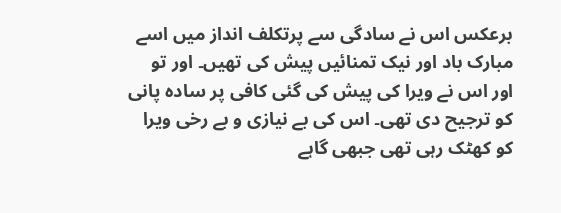برعکس اس نے سادگی سے پرتکلف انداز میں اسے مبارک باد اور نیک تمنائیں پیش کی تھیں۔ اور تو اور اس نے ویرا کی پیش کی گئی کافی پر سادہ پانی کو ترجیح دی تھی۔ اس کی بے نیازی و بے رخی ویرا کو کھٹک رہی تھی جبھی گاہے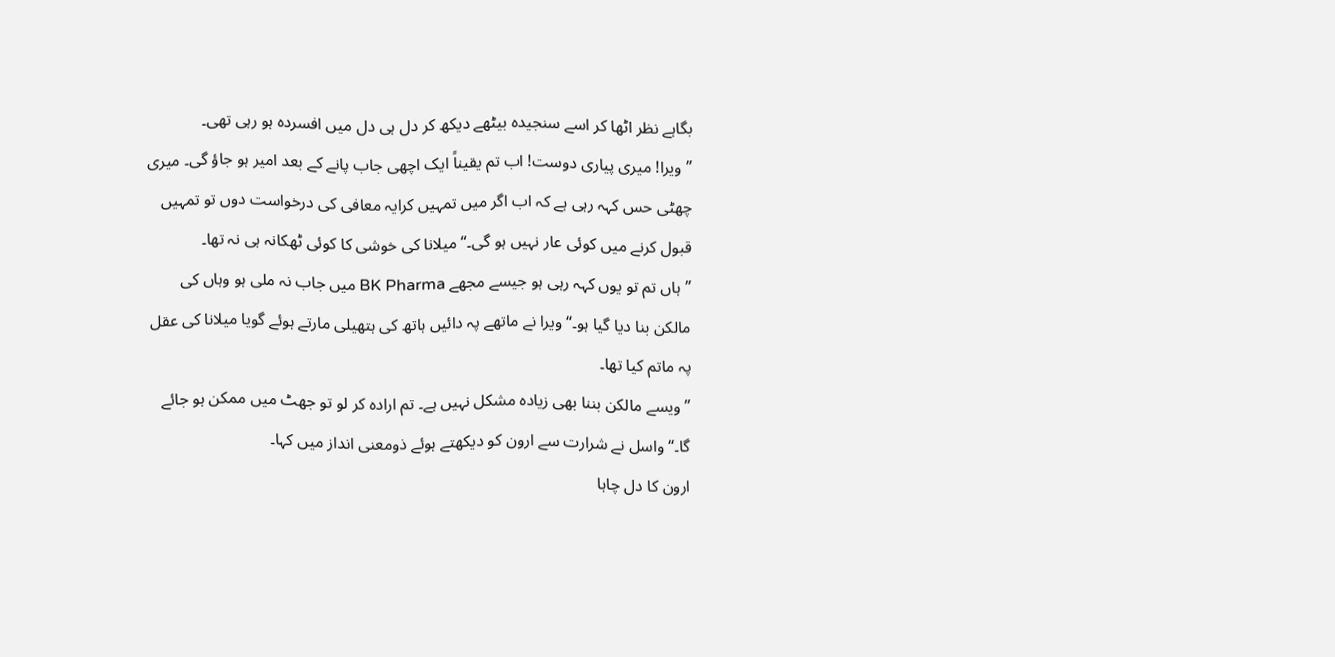بگاہے نظر اٹھا کر اسے سنجیدہ بیٹھے دیکھ کر دل ہی دل میں افسردہ ہو رہی تھی۔
”ویرا! میری پیاری دوست! اب تم یقیناً ایک اچھی جاب پانے کے بعد امیر ہو جاؤ گی۔ میری چھٹی حس کہہ رہی ہے کہ اب اگر میں تمہیں کرایہ معافی کی درخواست دوں تو تمہیں قبول کرنے میں کوئی عار نہیں ہو گی۔“ میلانا کی خوشی کا کوئی ٹھکانہ ہی نہ تھا۔
”ہاں تم تو یوں کہہ رہی ہو جیسے مجھے BK Pharma میں جاب نہ ملی ہو وہاں کی مالکن بنا دیا گیا ہو۔“ ویرا نے ماتھے پہ دائیں ہاتھ کی ہتھیلی مارتے ہوئے گویا میلانا کی عقل پہ ماتم کیا تھا۔
”ویسے مالکن بننا بھی زیادہ مشکل نہیں ہے۔ تم ارادہ کر لو تو جھٹ میں ممکن ہو جائے گا۔“ واسل نے شرارت سے ارون کو دیکھتے ہوئے ذومعنی انداز میں کہا۔
ارون کا دل چاہا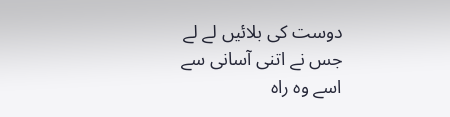دوست کی بلائیں لے لے جس نے اتنی آسانی سے اسے وہ راہ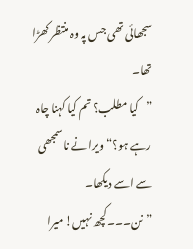سجھائی تھی جس پہ وہ منتظر کھڑا تھا۔
”کیا مطلب؟ تم کیا کہنا چاہ رہے ہو؟“ ویرا نے ناسمجھی سے اسے دیکھا۔
”نن۔۔۔کچھ نہیں! میرا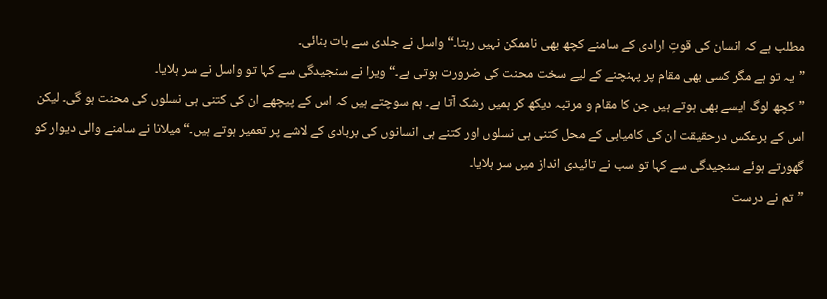مطلب ہے کہ انسان کی قوتِ ارادی کے سامنے کچھ بھی ناممکن نہیں رہتا۔“ واسل نے جلدی سے بات بنائی۔
”یہ تو ہے مگر کسی بھی مقام پر پہنچنے کے لیے سخت محنت کی ضرورت ہوتی ہے۔“ ویرا نے سنجیدگی سے کہا تو واسل نے سر ہلایا۔
”کچھ لوگ ایسے بھی ہوتے ہیں جن کا مقام و مرتبہ دیکھ کر ہمیں رشک آتا ہے۔ ہم سوچتے ہیں کہ اس کے پیچھے ان کی کتنی ہی نسلوں کی محنت ہو گی۔ لیکن اس کے برعکس درحقیقت ان کی کامیابی کے محل کتنی ہی نسلوں اور کتنے ہی انسانوں کی بربادی کے لاشے پر تعمیر ہوتے ہیں۔“ میلانا نے سامنے والی دیوار کو گھورتے ہوئے سنجیدگی سے کہا تو سب نے تائیدی انداز میں سر ہلایا۔
”تم نے درست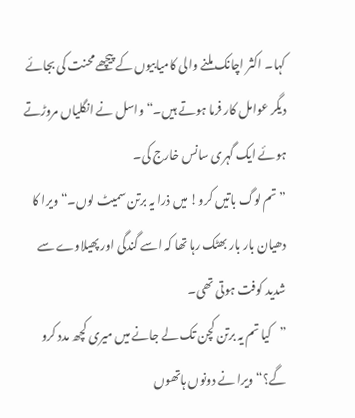کہا۔ اکثر اچانک ملنے والی کامیابیوں کے پیچھے محنت کی بجائے دیگر عوامل کار فرما ہوتے ہیں۔“ واسل نے انگلیاں مروڑتے ہوئے ایک گہری سانس خارج کی۔
”تم لوگ باتیں کرو! میں ذرا یہ برتن سمیٹ لوں۔“ ویرا کا دھیان بار بار بھٹک رہا تھا کہ اسے گندگی اور پھیلاوے سے شدید کوفت ہوتی تھی۔
”کیا تم یہ برتن کچن تک لے جانے میں میری کچھ مدد کرو گے؟“ ویرا نے دونوں ہاتھوں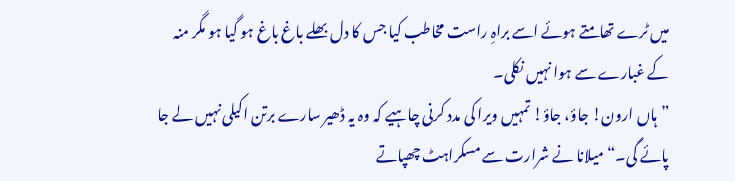میں ٹرے تھامتے ہوئے اسے براہِ راست مخاطب کیا جس کا دل بھلے باغ باغ ہو گیا ہو مگر منہ کے غبارے سے ہوا نہیں نکلی۔
”ہاں ارون! جاؤ، جاؤ! تمہیں ویرا کی مدد کرنی چاہیے کہ وہ یہ ڈھیر سارے برتن اکیلی نہیں لے جا پائے گی۔“ میلانا نے شرارت سے مسکراہٹ چھپاتے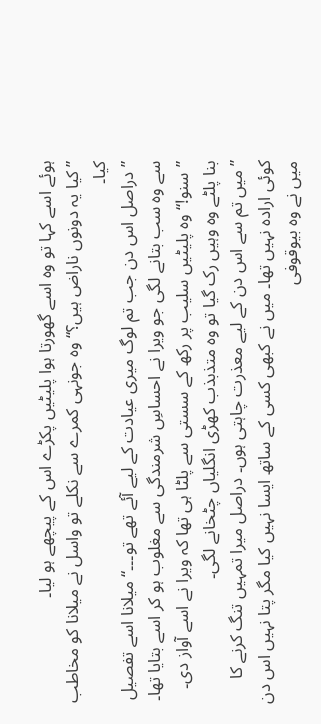ہوئے اسے کہا تو وہ اسے گھورتا ہوا پلیٹیں پکڑے اس کے پیچھے ہو لیا۔
”کیا یہ دونوں ناراض ہیں؟“ وہ جونہی کمرے سے نکلے تو واسل نے میلانا کو مخاطب کیا۔
”دراصل اس دن جب تم لوگ میری عیادت کے لیے آئے تھے تو۔۔۔“ میلانا اسے تفصیل سے وہ سب بتانے لگی جو ویرا نے احساسِ شرمندگی سے مغلوب ہو کر اسے بتایا تھا۔
”سنو!“ وہ پلیٹیں سلیب پر رکھ کے سستی سے پلٹا ہی تھا کہ ویرا نے اسے آواز دی۔
بنا پلٹے وہ وہیں رک گیا تو وہ متذبذب کھڑی انگلیاں چٹخانے لگی۔
”میں تم سے اس دن کے لیے معذرت چاہتی ہوں۔ دراصل میرا تمہیں تنگ کرنے کا کوئی ارادہ نہیں تھا۔ میں نے کبھی کسی کے ساتھ ایسا نہیں کیا مگر پتا نہیں اس دن میں نے وہ بیوقوفی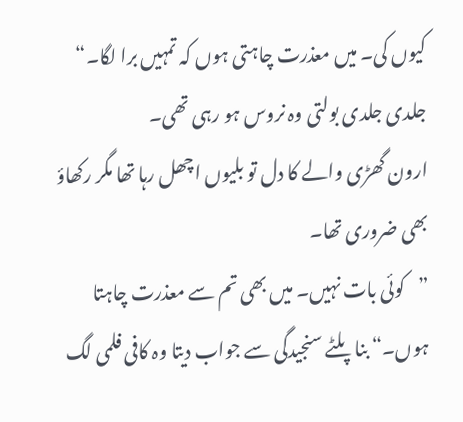کیوں کی۔ میں معذرت چاہتی ہوں کہ تمہیں برا لگا۔“ جلدی جلدی بولتی وہ نروس ہو رہی تھی۔
ارون گھڑی والے کا دل تو بلیوں اچھل رہا تھا مگر رکھاؤ بھی ضروری تھا۔
”کوئی بات نہیں۔ میں بھی تم سے معذرت چاہتا ہوں۔“ بنا پلٹے سنجیدگی سے جواب دیتا وہ کافی فلمی لگ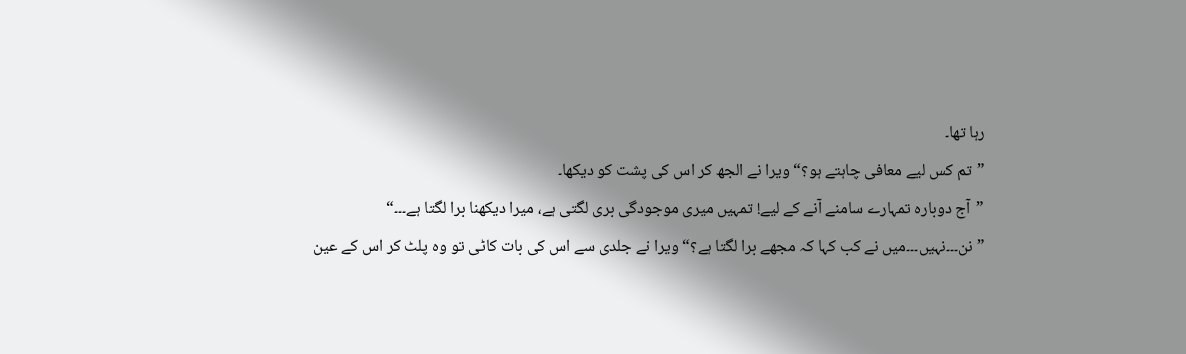رہا تھا۔
”تم کس لیے معافی چاہتے ہو؟“ ویرا نے الجھ کر اس کی پشت کو دیکھا۔
”آج دوبارہ تمہارے سامنے آنے کے لیے! تمہیں میری موجودگی بری لگتی ہے، میرا دیکھنا برا لگتا ہے۔۔۔“
”نن۔۔۔نہیں۔۔۔میں نے کب کہا کہ مجھے برا لگتا ہے؟“ ویرا نے جلدی سے اس کی بات کاٹی تو وہ پلٹ کر اس کے عین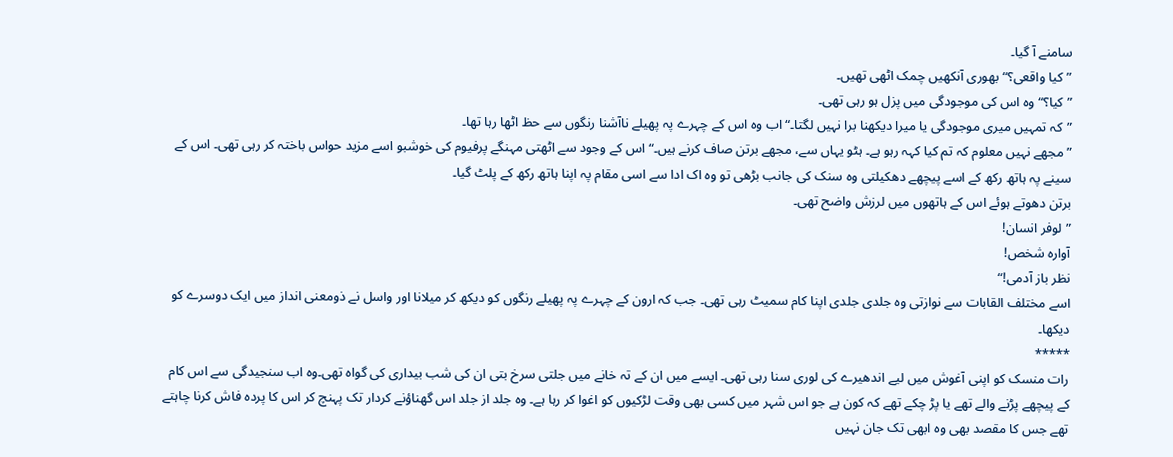سامنے آ گیا۔
”کیا واقعی؟“ بھوری آنکھیں چمک اٹھی تھیں۔
”کیا؟“ وہ اس کی موجودگی میں پزل ہو رہی تھی۔
”کہ تمہیں میری موجودگی یا میرا دیکھنا برا نہیں لگتا۔“ اب وہ اس کے چہرے پہ پھیلے ناآشنا رنگوں سے حظ اٹھا رہا تھا۔
”مجھے نہیں معلوم کہ تم کیا کہہ رہو ہے۔ ہٹو یہاں سے، مجھے برتن صاف کرنے ہیں۔“ اس کے وجود سے اٹھتی مہنگے پرفیوم کی خوشبو اسے مزید حواس باختہ کر رہی تھی۔ اس کے سینے پہ ہاتھ رکھ کے اسے پیچھے دھکیلتی وہ سنک کی جانب بڑھی تو وہ اک ادا سے اسی مقام پہ اپنا ہاتھ رکھ کے پلٹ گیا۔
برتن دھوتے ہوئے اس کے ہاتھوں میں لرزش واضح تھی۔
”لوفر انسان!
آوارہ شخص!
نظر باز آدمی!“
اسے مختلف القابات سے نوازتی وہ جلدی جلدی اپنا کام سمیٹ رہی تھی۔ جب کہ ارون کے چہرے پہ پھیلے رنگوں کو دیکھ کر میلانا اور واسل نے ذومعنی انداز میں ایک دوسرے کو دیکھا۔
*****
رات منسک کو اپنی آغوش میں لیے اندھیرے کی لوری سنا رہی تھی۔ ایسے میں ان کے تہ خانے میں جلتی سرخ بتی ان کی شب بیداری کی گواہ تھی۔وہ اب سنجیدگی سے اس کام کے پیچھے پڑنے والے تھے یا پڑ چکے تھے کہ کون ہے جو اس شہر میں کسی بھی وقت لڑکیوں کو اغوا کر رہا ہے۔ وہ جلد از جلد اس گھناؤنے کردار تک پہنچ کر اس کا پردہ فاش کرنا چاہتے تھے جس کا مقصد بھی وہ ابھی تک جان نہیں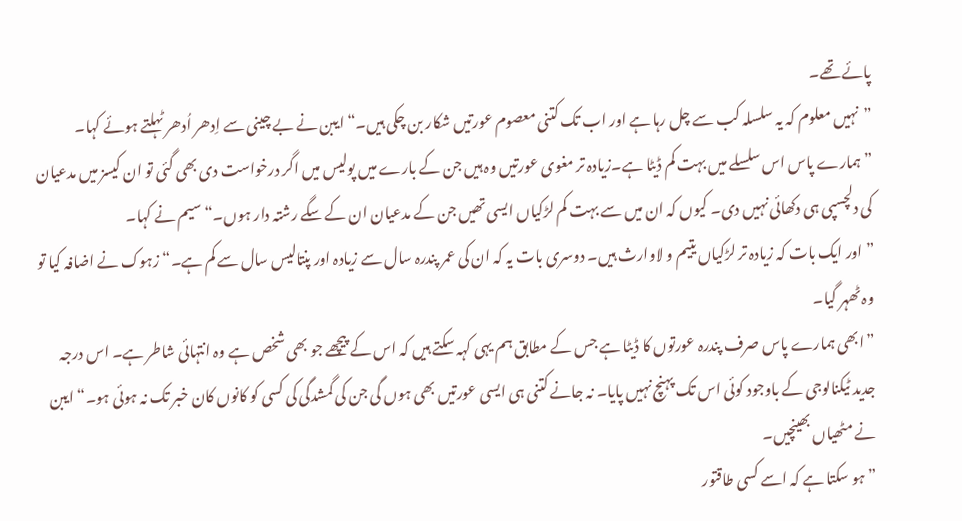پائے تھے۔
”نہیں معلوم کہ یہ سلسلہ کب سے چل رہا ہے اور اب تک کتنی معصوم عورتیں شکار بن چکی ہیں۔“ ایبن نے بے چینی سے اِدھر اُدھر ٹہلتے ہوئے کہا۔
”ہمارے پاس اس سلسلے میں بہت کم ڈیٹا ہے۔زیادہ تر مغوی عورتیں وہ ہیں جن کے بارے میں پولیس میں اگر درخواست دی بھی گئی تو ان کیسز میں مدعیان کی دلچسپی ہی دکھائی نہیں دی۔ کیوں کہ ان میں سے بہت کم لڑکیاں ایسی تھیں جن کے مدعیان ان کے سگے رشتہ دار ہوں۔“ سیم نے کہا۔
”اور ایک بات کہ زیادہ تر لڑکیاں یتیم و لاوارث ہیں۔ دوسری بات یہ کہ ان کی عمر پندرہ سال سے زیادہ اور پنتالیس سال سے کم ہے۔“ زہوک نے اضافہ کیا تو وہ ٹھہر گیا۔
”ابھی ہمارے پاس صرف پندرہ عورتوں کا ڈیٹا ہے جس کے مطابق ہم یہی کہہ سکتے ہیں کہ اس کے پیچھے جو بھی شخص ہے وہ انتہائی شاطر ہے۔ اس درجہ جدید ٹیکنالوجی کے باوجود کوئی اس تک پہنچ نہیں پایا۔ نہ جانے کتنی ہی ایسی عورتیں بھی ہوں گی جن کی گمشدگی کی کسی کو کانوں کان خبر تک نہ ہوئی ہو۔“ ایبن نے مٹھیاں بھینچیں۔
”ہو سکتا ہے کہ اسے کسی طاقتور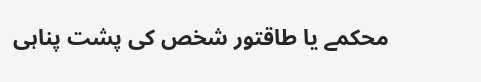محکمے یا طاقتور شخص کی پشت پناہی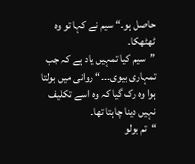حاصل ہو۔“ سیم نے کہا تو وہ ٹھٹھکا۔
”سیم کیا تمہیں یاد ہے کہ جب تمہاری بیوی۔۔۔“ روانی میں بولتا ہوا وہ رک گیا کہ وہ اسے تکلیف نہیں دینا چاہتا تھا۔
“تم بولو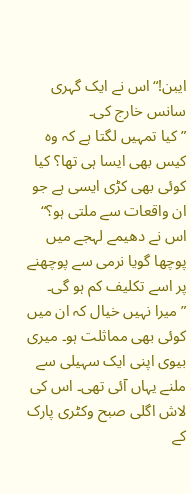ایبن!“ اس نے ایک گہری سانس خارج کی۔
”کیا تمہیں لگتا ہے کہ وہ کیس بھی ایسا ہی تھا؟ کیا کوئی بھی کڑی ایسی ہے جو ان واقعات سے ملتی ہو؟“ اس نے دھیمے لہجے میں پوچھا گویا نرمی سے پوچھنے پر اسے تکلیف کم ہو گی۔
”میرا نہیں خیال کہ ان میں کوئی بھی مماثلت ہو۔ میری بیوی اپنی ایک سہیلی سے ملنے یہاں آئی تھی۔ اس کی لاش اگلی صبح وکٹری پارک کے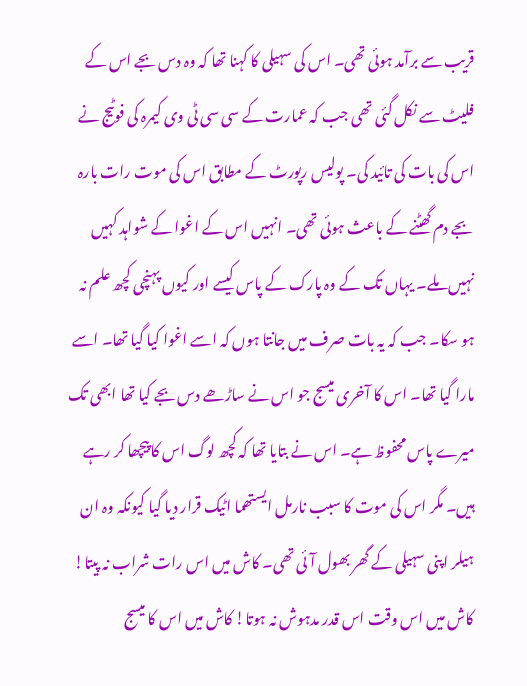قریب سے برآمد ہوئی تھی۔ اس کی سہیلی کا کہنا تھا کہ وہ دس بجے اس کے فلیٹ سے نکل گئی تھی جب کہ عمارت کے سی سی ٹی وی کیمرہ کی فوٹیج نے اس کی بات کی تائید کی۔ پولیس رپورٹ کے مطابق اس کی موت رات بارہ بجے دم گھٹنے کے باعث ہوئی تھی۔ انہیں اس کے اغوا کے شواہد کہیں نہیں ملے۔ یہاں تک کے وہ پارک کے پاس کیسے اور کیوں پہنچی کچھ علم نہ ہو سکا۔ جب کہ یہ بات صرف میں جانتا ہوں کہ اسے اغوا کیا گیا تھا۔ اسے مارا گیا تھا۔ اس کا آخری میسج جو اس نے ساڑھے دس بجے کیا تھا ابھی تک میرے پاس محفوظ ہے۔ اس نے بتایا تھا کہ کچھ لوگ اس کا پیچھا کر رہے ہیں۔ مگر اس کی موت کا سبب نارمل ایستھما اٹیک قرار دیا گیا کیونکہ وہ ان ہیلر اپنی سہیلی کے گھر بھول آئی تھی۔ کاش میں اس رات شراب نہ پیتا! کاش میں اس وقت اس قدر مدہوش نہ ہوتا! کاش میں اس کا میسج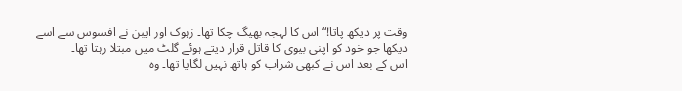وقت پر دیکھ پاتا!“ اس کا لہجہ بھیگ چکا تھا۔ زہوک اور ایبن نے افسوس سے اسے دیکھا جو خود کو اپنی بیوی کا قاتل قرار دیتے ہوئے گلٹ میں مبتلا رہتا تھا۔
اس کے بعد اس نے کبھی شراب کو ہاتھ نہیں لگایا تھا۔ وہ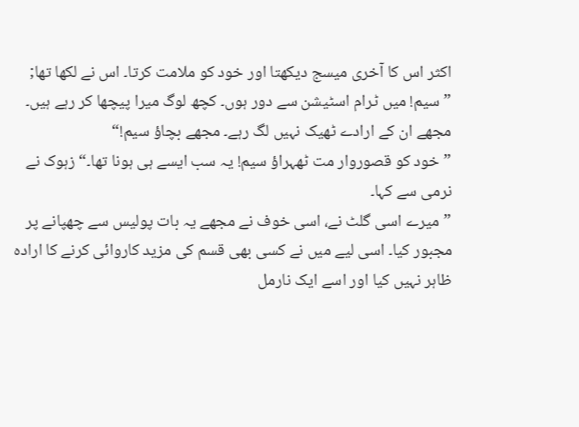اکثر اس کا آخری میسج دیکھتا اور خود کو ملامت کرتا۔ اس نے لکھا تھا;
”سیم! میں ٹرام اسٹیشن سے دور ہوں۔ کچھ لوگ میرا پیچھا کر رہے ہیں۔ مجھے ان کے ارادے ٹھیک نہیں لگ رہے۔ مجھے بچاؤ سیم!“
”خود کو قصوروار مت ٹھہراؤ سیم! یہ سب ایسے ہی ہونا تھا۔“ زہوک نے نرمی سے کہا۔
”میرے اسی گلٹ نے، اسی خوف نے مجھے یہ بات پولیس سے چھپانے پر مجبور کیا۔ اسی لیے میں نے کسی بھی قسم کی مزید کاروائی کرنے کا ارادہ ظاہر نہیں کیا اور اسے ایک نارمل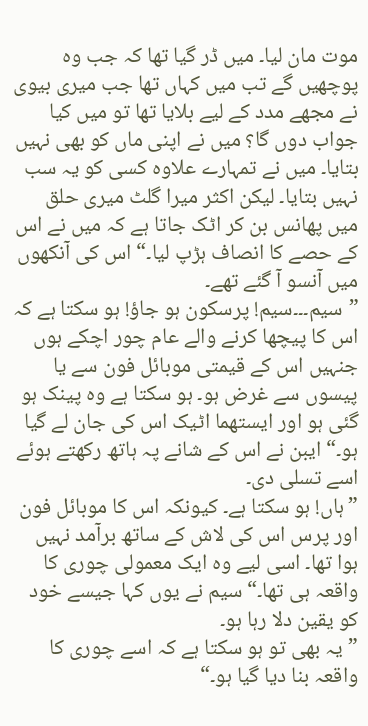موت مان لیا۔ میں ڈر گیا تھا کہ جب وہ پوچھیں گے تب میں کہاں تھا جب میری بیوی نے مجھے مدد کے لیے بلایا تھا تو میں کیا جواب دوں گا؟ میں نے اپنی ماں کو بھی نہیں بتایا۔ میں نے تمہارے علاوہ کسی کو یہ سب نہیں بتایا۔ لیکن اکثر میرا گلٹ میری حلق میں پھانس بن کر اٹک جاتا ہے کہ میں نے اس کے حصے کا انصاف ہڑپ لیا۔“ اس کی آنکھوں میں آنسو آ گئے تھے۔
”سیم۔۔۔سیم! پرسکون ہو جاؤ! ہو سکتا ہے کہ اس کا پیچھا کرنے والے عام چور اچکے ہوں جنہیں اس کے قیمتی موبائل فون سے یا پیسوں سے غرض ہو۔ ہو سکتا ہے وہ پینک ہو گئی ہو اور ایستھما اٹیک اس کی جان لے گیا ہو۔“ ایبن نے اس کے شانے پہ ہاتھ رکھتے ہوئے اسے تسلی دی۔
”ہاں! ہو سکتا ہے۔ کیونکہ اس کا موبائل فون اور پرس اس کی لاش کے ساتھ برآمد نہیں ہوا تھا۔ اسی لیے وہ ایک معمولی چوری کا واقعہ ہی تھا۔“ سیم نے یوں کہا جیسے خود کو یقین دلا رہا ہو۔
”یہ بھی تو ہو سکتا ہے کہ اسے چوری کا واقعہ بنا دیا گیا ہو۔“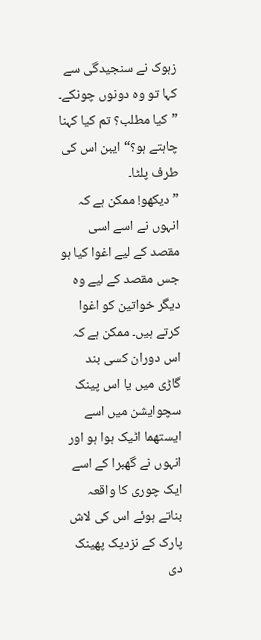زہوک نے سنجیدگی سے کہا تو وہ دونوں چونکے۔
”کیا مطلب؟ تم کیا کہنا چاہتے ہو؟“ ایبن اس کی طرف پلٹا۔
”دیکھو! ممکن ہے کہ انہوں نے اسے اسی مقصد کے لیے اغوا کیا ہو جس مقصد کے لیے وہ دیگر خواتین کو اغوا کرتے ہیں۔ ممکن ہے کہ اس دوران کسی بند گاڑی میں یا اس پینک سچوایشن میں اسے ایستھما اٹیک ہوا ہو اور انہوں نے گھبرا کے اسے ایک چوری کا واقعہ بناتے ہوئے اس کی لاش پارک کے نزدیک پھینک دی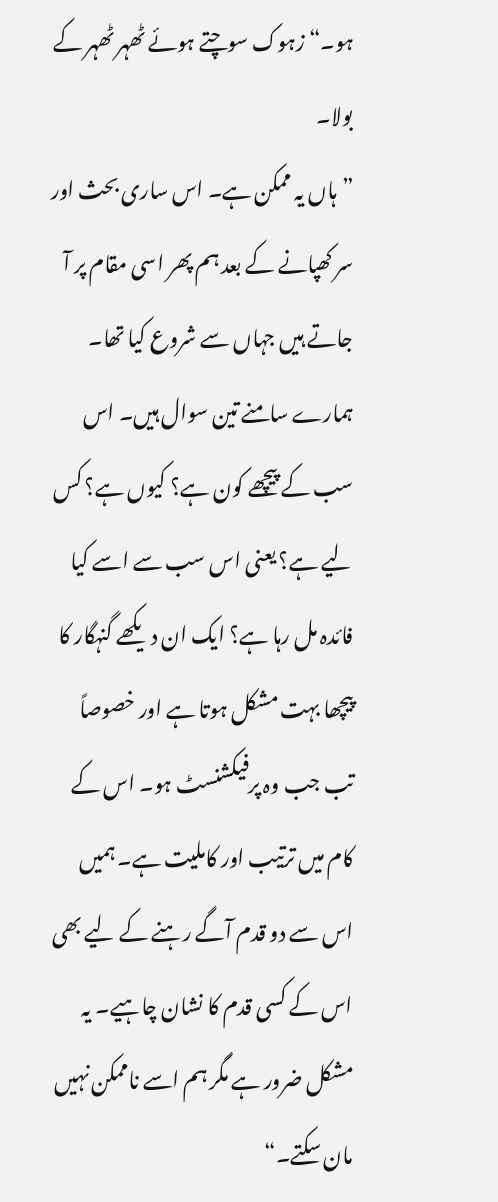ہو۔“ زہوک سوچتے ہوئے ٹھہر ٹھہر کے بولا۔
”ہاں یہ ممکن ہے۔ اس ساری بحث اور سر کھپانے کے بعد ہم پھر اسی مقام پر آ جاتے ہیں جہاں سے شروع کیا تھا۔ ہمارے سامنے تین سوال ہیں۔ اس سب کے پیچھے کون ہے؟ کیوں ہے؟ کس لیے ہے؟ یعنی اس سب سے اسے کیا فائدہ مل رہا ہے؟ ایک ان دیکھے گنہگار کا پیچھا بہت مشکل ہوتا ہے اور خصوصاً تب جب وہ پرفیکشنسٹ ہو۔ اس کے کام میں ترتیب اور کاملیت ہے۔ ہمیں اس سے دو قدم آگے رہنے کے لیے بھی اس کے کسی قدم کا نشان چاہیے۔ یہ مشکل ضرور ہے مگر ہم اسے ناممکن نہیں مان سکتے۔“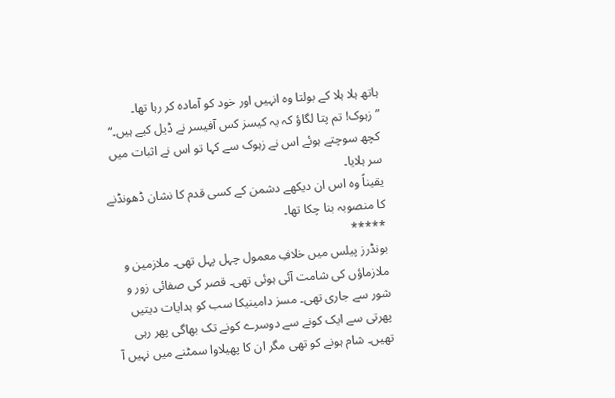ہاتھ ہلا ہلا کے بولتا وہ انہیں اور خود کو آمادہ کر رہا تھا۔
”زہوک! تم پتا لگاؤ کہ یہ کیسز کس آفیسر نے ڈیل کیے ہیں۔“ کچھ سوچتے ہوئے اس نے زہوک سے کہا تو اس نے اثبات میں سر ہلایا۔
یقیناً وہ اس ان دیکھے دشمن کے کسی قدم کا نشان ڈھونڈنے کا منصوبہ بنا چکا تھا۔
*****
بونڈرز پیلس میں خلافِ معمول چہل پہل تھی۔ ملازمین و ملازماؤں کی شامت آئی ہوئی تھی۔ قصر کی صفائی زور و شور سے جاری تھی۔ مسز دامینیکا سب کو ہدایات دیتیں پھرتی سے ایک کونے سے دوسرے کونے تک بھاگی پھر رہی تھیں۔ شام ہونے کو تھی مگر ان کا پھیلاوا سمٹنے میں نہیں آ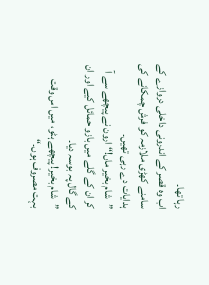رہا تھا۔
اب وہ قصر کے اندرونی داخلی دروازے کے سامنے کھڑی ملازمہ کو فرش چمکانے کی ہدایات دے رہی تھیں۔
”شام بخیر ماں!“ ارون نے پیچھے سے آ کر ان کے گلے میں بازو حمائل کیے اور ان کے گال پہ بوسہ دیا۔
”شام بخیر! پیچھے ہٹو، میں اس وقت بہت مصروف ہوں۔“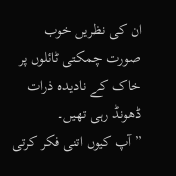ان کی نظریں خوب صورت چمکتی ٹائلوں پر خاک کے نادیدہ ذرات ڈھونڈ رہی تھیں۔
”آپ کیوں اتنی فکر کرتی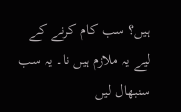ہیں؟ سب کام کرنے کے لیے یہ ملازم ہیں نا۔ یہ سب سنبھال لیں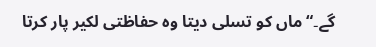گے۔“ ماں کو تسلی دیتا وہ حفاظتی لکیر پار کرتا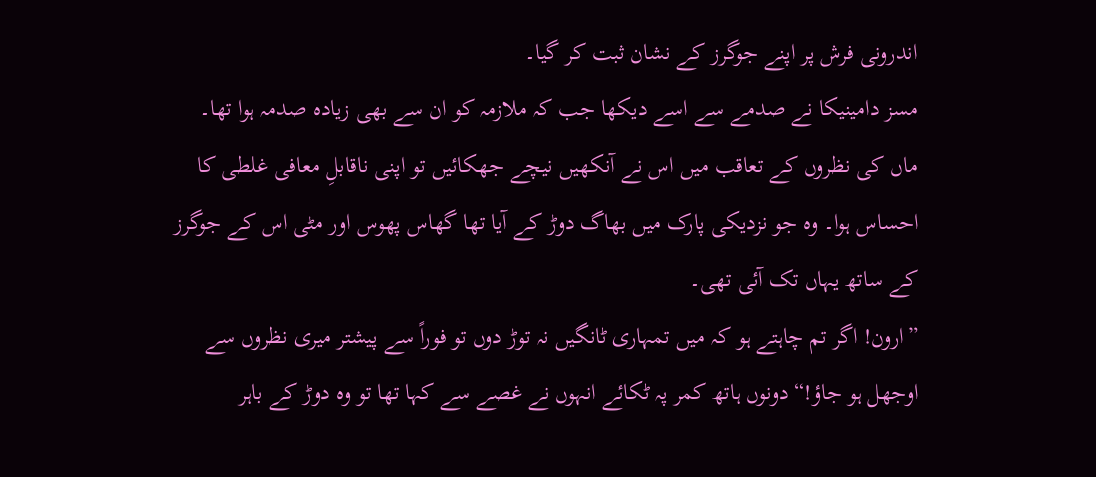اندرونی فرش پر اپنے جوگرز کے نشان ثبت کر گیا۔
مسز دامینیکا نے صدمے سے اسے دیکھا جب کہ ملازمہ کو ان سے بھی زیادہ صدمہ ہوا تھا۔
ماں کی نظروں کے تعاقب میں اس نے آنکھیں نیچے جھکائیں تو اپنی ناقابلِ معافی غلطی کا احساس ہوا۔ وہ جو نزدیکی پارک میں بھاگ دوڑ کے آیا تھا گھاس پھوس اور مٹی اس کے جوگرز کے ساتھ یہاں تک آئی تھی۔
”ارون! اگر تم چاہتے ہو کہ میں تمہاری ٹانگیں نہ توڑ دوں تو فوراً سے پیشتر میری نظروں سے اوجھل ہو جاؤ!“ دونوں ہاتھ کمر پہ ٹکائے انہوں نے غصے سے کہا تھا تو وہ دوڑ کے باہر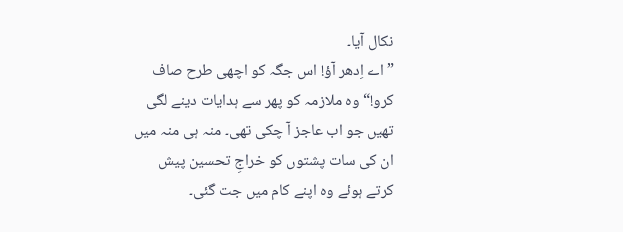نکال آیا۔
”اے اِدھر آؤ! اس جگہ کو اچھی طرح صاف کرو!“ وہ ملازمہ کو پھر سے ہدایات دینے لگی تھیں جو اب عاجز آ چکی تھی۔ منہ ہی منہ میں ان کی سات پشتوں کو خراجِ تحسین پیش کرتے ہوئے وہ اپنے کام میں جت گئی۔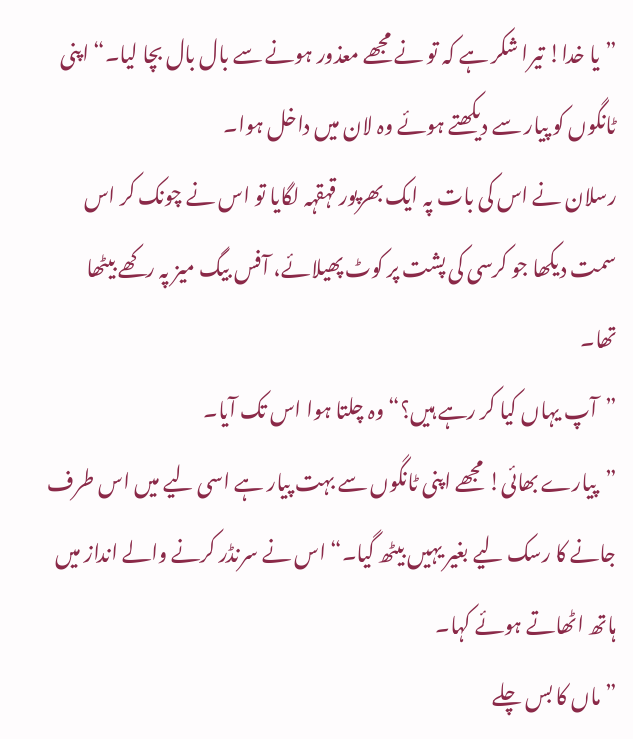”یا خدا! تیرا شکر ہے کہ تو نے مجھے معذور ہونے سے بال بال بچا لیا۔“ اپنی ٹانگوں کو پیار سے دیکھتے ہوئے وہ لان میں داخل ہوا۔
رسلان نے اس کی بات پہ ایک بھرپور قہقہہ لگایا تو اس نے چونک کر اس سمت دیکھا جو کرسی کی پشت پر کوٹ پھیلائے، آفس بیگ میز پہ رکھے بیٹھا تھا۔
”آپ یہاں کیا کر رہے ہیں؟“ وہ چلتا ہوا اس تک آیا۔
”پیارے بھائی! مجھے اپنی ٹانگوں سے بہت پیار ہے اسی لیے میں اس طرف جانے کا رسک لیے بغیر یہیں بیٹھ گیا۔“ اس نے سرنڈر کرنے والے انداز میں ہاتھ اٹھاتے ہوئے کہا۔
”ماں کا بس چلے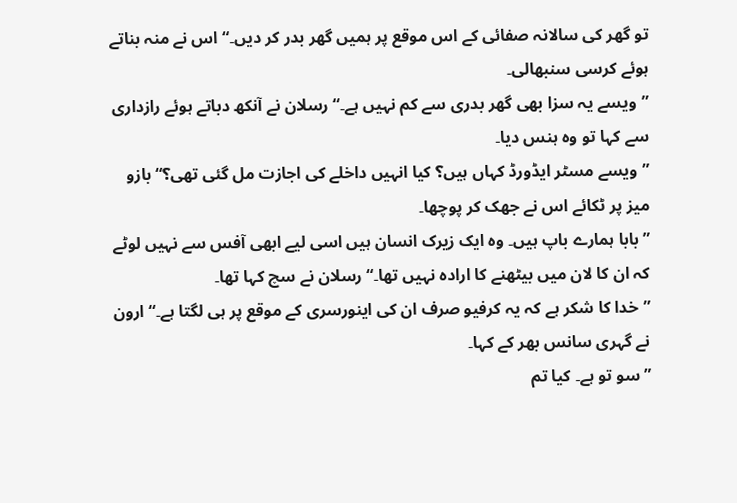تو گھر کی سالانہ صفائی کے اس موقع پر ہمیں گھر بدر کر دیں۔“ اس نے منہ بناتے ہوئے کرسی سنبھالی۔
”ویسے یہ سزا بھی گھر بدری سے کم نہیں ہے۔“ رسلان نے آنکھ دباتے ہوئے رازداری سے کہا تو وہ ہنس دیا۔
”ویسے مسٹر ایڈورڈ کہاں ہیں؟ کیا انہیں داخلے کی اجازت مل گئی تھی؟“ بازو میز پر ٹکائے اس نے جھک کر پوچھا۔
”بابا ہمارے باپ ہیں۔ وہ ایک زیرک انسان ہیں اسی لیے ابھی آفس سے نہیں لوٹے کہ ان کا لان میں بیٹھنے کا ارادہ نہیں تھا۔“ رسلان نے سچ کہا تھا۔
”خدا کا شکر ہے کہ یہ کرفیو صرف ان کی اینورسری کے موقع پر ہی لگتا ہے۔“ ارون نے گہری سانس بھر کے کہا۔
”سو تو ہے۔ کیا تم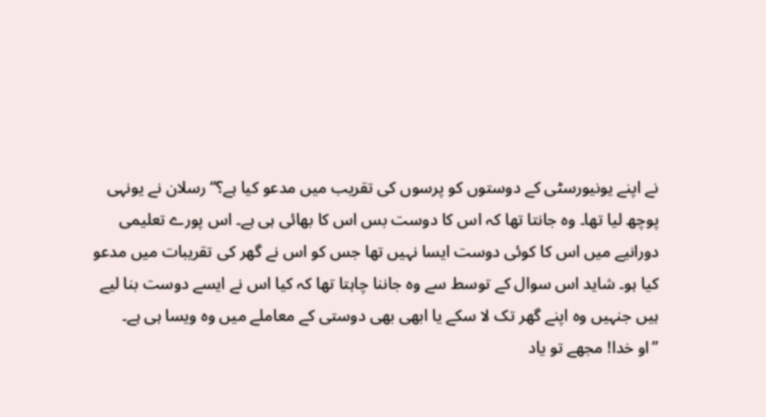نے اپنے یونیورسٹی کے دوستوں کو پرسوں کی تقریب میں مدعو کیا ہے؟“ رسلان نے یونہی پوچھ لیا تھا۔ وہ جانتا تھا کہ اس کا دوست بس اس کا بھائی ہی ہے۔ اس پورے تعلیمی دورانیے میں اس کا کوئی دوست ایسا نہیں تھا جس کو اس نے گھر کی تقریبات میں مدعو کیا ہو۔ شاید اس سوال کے توسط سے وہ جاننا چاہتا تھا کہ کیا اس نے ایسے دوست بنا لیے ہیں جنہیں وہ اپنے گھر تک لا سکے یا ابھی بھی دوستی کے معاملے میں وہ ویسا ہی ہے۔
”او خدا! مجھے تو یاد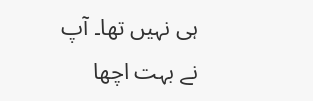ہی نہیں تھا۔ آپ نے بہت اچھا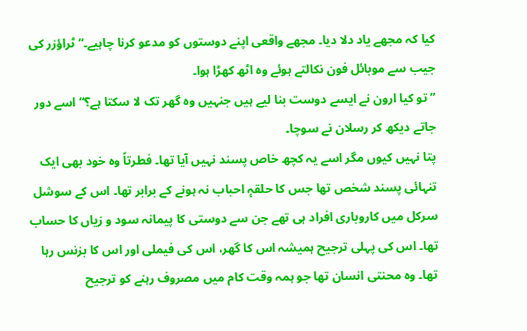کیا کہ مجھے یاد دلا دیا۔ مجھے واقعی اپنے دوستوں کو مدعو کرنا چاہیے۔“ ٹراؤزر کی جیب سے موبائل فون نکالتے ہوئے وہ اٹھ کھڑا ہوا۔
”تو کیا ارون نے ایسے دوست بنا لیے ہیں جنہیں وہ گھر تک لا سکتا ہے؟“ اسے دور جاتے دیکھ کر رسلان نے سوچا۔
پتا نہیں کیوں مگر اسے یہ کچھ خاص پسند نہیں آیا تھا۔ فطرتاً وہ خود بھی ایک تنہائی پسند شخص تھا جس کا حلقہٕ احباب نہ ہونے کے برابر تھا۔ اس کے سوشل سرکل میں کاروباری افراد ہی تھے جن سے دوستی کا پیمانہ سود و زیاں کا حساب تھا۔ اس کی پہلی ترجیح ہمیشہ اس کا گھر، اس کی فیملی اور اس کا بزنس رہا تھا۔ وہ محنتی انسان تھا جو ہمہ وقت کام میں مصروف رہنے کو ترجیح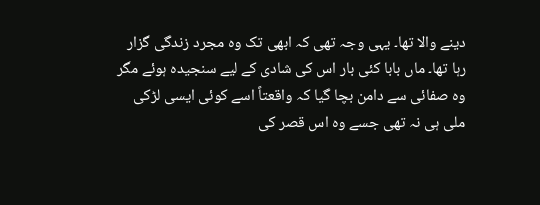دینے والا تھا۔ یہی وجہ تھی کہ ابھی تک وہ مجرد زندگی گزار رہا تھا۔ ماں بابا کئی بار اس کی شادی کے لیے سنجیدہ ہوئے مگر وہ صفائی سے دامن بچا گیا کہ واقعتاً اسے کوئی ایسی لڑکی ملی ہی نہ تھی جسے وہ اس قصر کی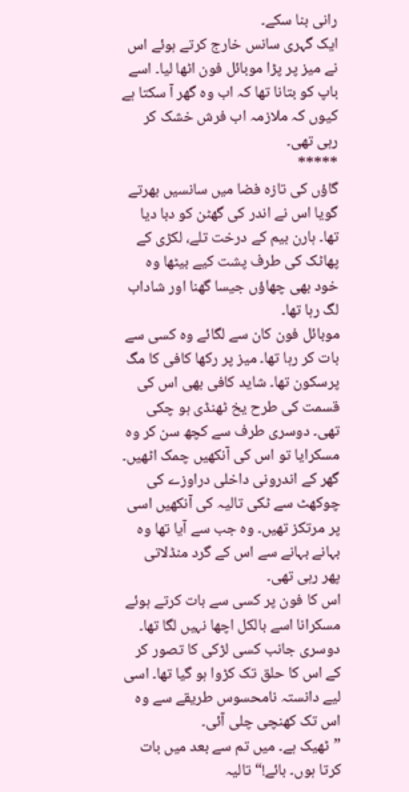رانی بنا سکے۔
ایک گہری سانس خارج کرتے ہوئے اس نے میز پر پڑا موبائل فون اٹھا لیا۔ اسے باپ کو بتانا تھا کہ اب وہ گھر آ سکتا ہے کیوں کہ ملازمہ اب فرش خشک کر رہی تھی۔
*****
گاؤں کی تازہ فضا میں سانسیں بھرتے گویا اس نے اندر کی گھٹن کو دبا دیا تھا۔ ہارن بیم کے درخت تلے، لکڑی کے پھاٹک کی طرف پشت کیے بیٹھا وہ خود بھی چھاؤں جیسا گھنا اور شاداب لگ رہا تھا۔
موبائل فون کان سے لگائے وہ کسی سے بات کر رہا تھا۔ میز پر رکھا کافی کا مگ پرسکون تھا۔ شاید کافی بھی اس کی قسمت کی طرح یخ ٹھنڈی ہو چکی تھی۔ دوسری طرف سے کچھ سن کر وہ مسکرایا تو اس کی آنکھیں چمک اٹھیں۔
گھر کے اندرونی داخلی دراوزے کی چوکھٹ سے ٹکی تالیہ کی آنکھیں اسی پر مرتکز تھیں۔ وہ جب سے آیا تھا وہ بہانے بہانے سے اس کے گرد منڈلاتی پھر رہی تھی۔
اس کا فون پر کسی سے بات کرتے ہوئے مسکرانا اسے بالکل اچھا نہیں لگا تھا۔ دوسری جانب کسی لڑکی کا تصور کر کے اس کا حلق تک کڑوا ہو گیا تھا۔ اسی لیے دانستہ نامحسوس طریقے سے وہ اس تک کھنچی چلی آئی۔
”ٹھیک ہے۔ میں تم سے بعد میں بات کرتا ہوں۔ بائے!“ تالیہ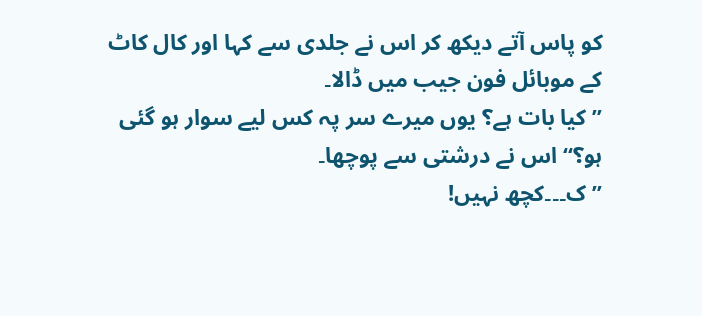کو پاس آتے دیکھ کر اس نے جلدی سے کہا اور کال کاٹ کے موبائل فون جیب میں ڈالا۔
”کیا بات ہے؟ یوں میرے سر پہ کس لیے سوار ہو گئی ہو؟“ اس نے درشتی سے پوچھا۔
”ک۔۔۔کچھ نہیں!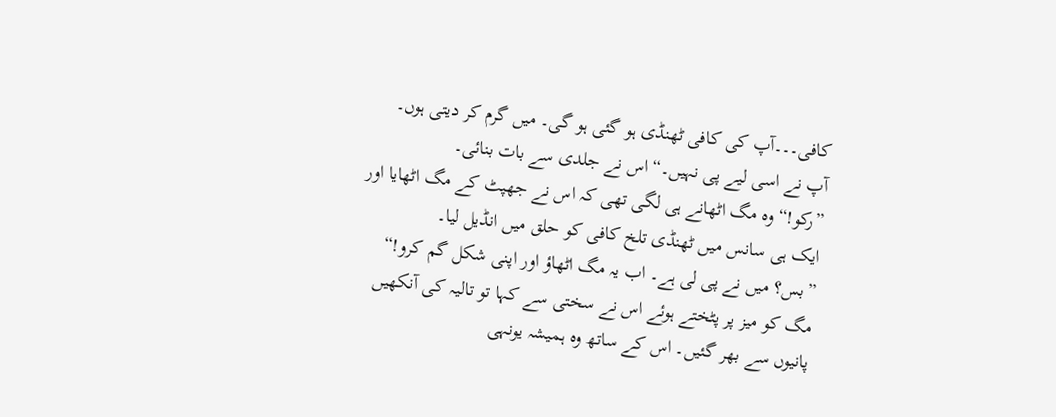کافی۔۔۔آپ کی کافی ٹھنڈی ہو گئی ہو گی۔ میں گرم کر دیتی ہوں۔ آپ نے اسی لیے پی نہیں۔“ اس نے جلدی سے بات بنائی۔
”رکو!“ وہ مگ اٹھانے ہی لگی تھی کہ اس نے جھپٹ کے مگ اٹھایا اور ایک ہی سانس میں ٹھنڈی تلخ کافی کو حلق میں انڈیل لیا۔
”بس؟ میں نے پی لی ہے۔ اب یہ مگ اٹھاؤ اور اپنی شکل گم کرو!“ مگ کو میز پر پٹختے ہوئے اس نے سختی سے کہا تو تالیہ کی آنکھیں پانیوں سے بھر گئیں۔ اس کے ساتھ وہ ہمیشہ یونہی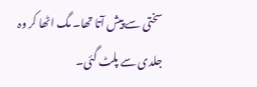سختی سے پیش آتا تھا۔ مگ اٹھا کر وہ جلدی سے پلٹ گئی۔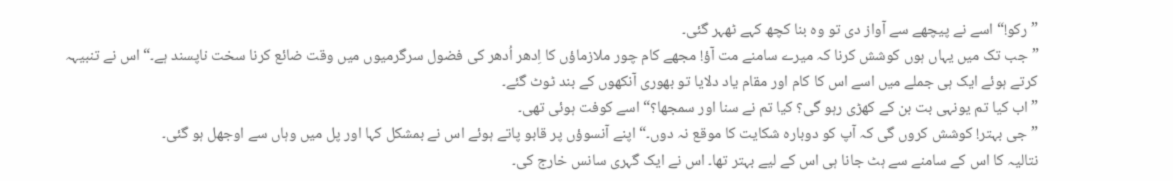”رکو!“ اسے نے پیچھے سے آواز دی تو وہ بنا کچھ کہے ٹھہر گئی۔
”جب تک میں یہاں ہوں کوشش کرنا کہ میرے سامنے مت آؤ! مجھے کام چور ملازماؤں کا اِدھر اُدھر کی فضول سرگرمیوں میں وقت ضائع کرنا سخت ناپسند ہے۔“ اس نے تنبیہہ کرتے ہوئے ایک ہی جملے میں اسے اس کا کام اور مقام یاد دلایا تو بھوری آنکھوں کے بند ٹوٹ گئے۔
”اب کیا تم یونہی بت بن کے کھڑی رہو گی؟ کیا تم نے سنا اور سمجھا؟“ اسے کوفت ہوئی تھی۔
”جی بہتر! کوشش کروں گی کہ آپ کو دوبارہ شکایت کا موقع نہ دوں۔“ اپنے آنسوؤں پر قابو پاتے ہوئے اس نے بمشکل کہا اور پل میں وہاں سے اوجھل ہو گئی۔
نتالیہ کا اس کے سامنے سے ہٹ جانا ہی اس کے لیے بہتر تھا۔ اس نے ایک گہری سانس خارج کی۔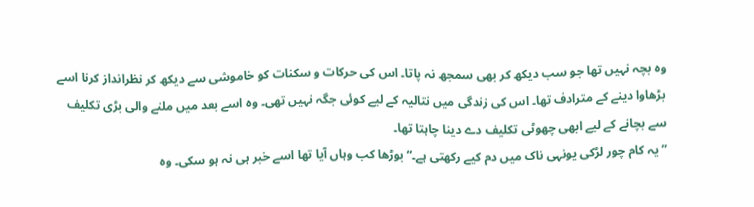وہ بچہ نہیں تھا جو سب دیکھ کر بھی سمجھ نہ پاتا۔ اس کی حرکات و سکنات کو خاموشی سے دیکھ کر نظرانداز کرنا اسے بڑھاوا دینے کے مترادف تھا۔ اس کی زندگی میں نتالیہ کے لیے کوئی جگہ نہیں تھی۔ وہ اسے بعد میں ملنے والی بڑی تکلیف سے بچانے کے لیے ابھی چھوٹی تکلیف دے دینا چاہتا تھا۔
”یہ کام چور لڑکی یونہی ناک میں دم کیے رکھتی ہے۔“ بوڑھا کب وہاں آیا تھا اسے خبر ہی نہ ہو سکی۔ وہ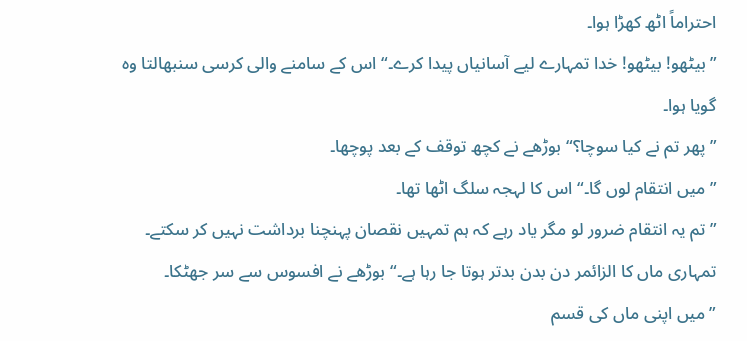احتراماً اٹھ کھڑا ہوا۔
”بیٹھو! بیٹھو! خدا تمہارے لیے آسانیاں پیدا کرے۔“ اس کے سامنے والی کرسی سنبھالتا وہ گویا ہوا۔
”پھر تم نے کیا سوچا؟“ بوڑھے نے کچھ توقف کے بعد پوچھا۔
”میں انتقام لوں گا۔“ اس کا لہجہ سلگ اٹھا تھا۔
”تم یہ انتقام ضرور لو مگر یاد رہے کہ ہم تمہیں نقصان پہنچنا برداشت نہیں کر سکتے۔ تمہاری ماں کا الزائمر دن بدن بدتر ہوتا جا رہا ہے۔“ بوڑھے نے افسوس سے سر جھٹکا۔
”میں اپنی ماں کی قسم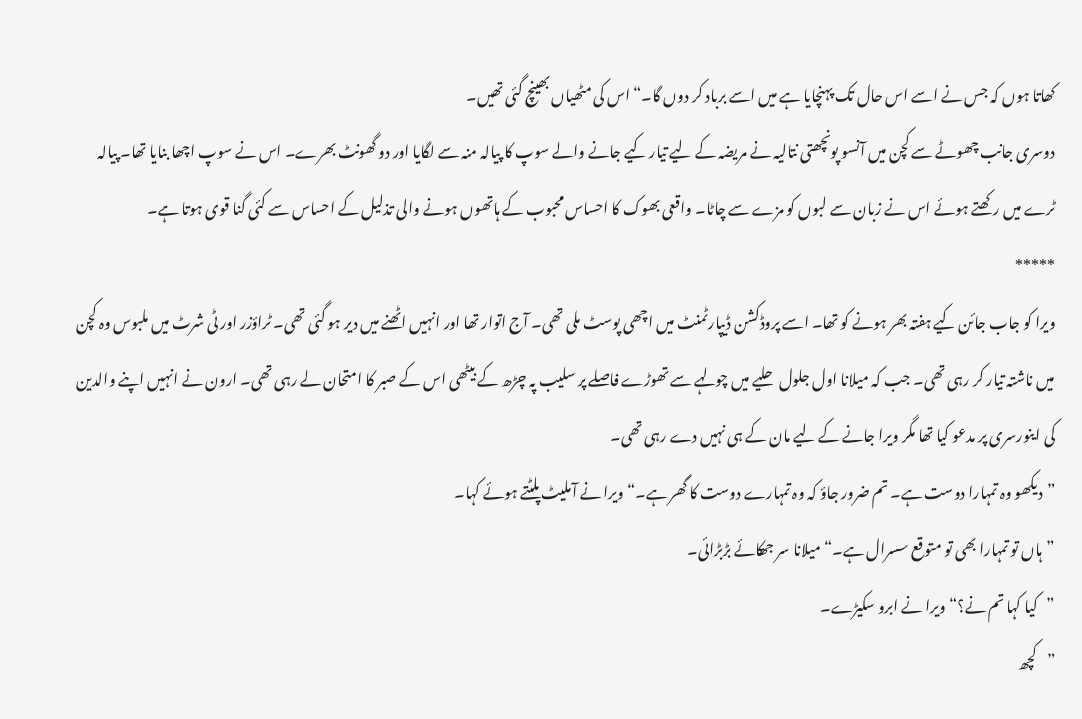کھاتا ہوں کہ جس نے اسے اس حال تک پہنچایا ہے میں اسے برباد کر دوں گا۔“ اس کی مٹھیاں بھینچ گئی تھیں۔
دوسری جانب چھوٹے سے کچن میں آنسو پونچھتی نتالیہ نے مریضہ کے لیے تیار کیے جانے والے سوپ کا پیالہ منہ سے لگایا اور دو گھونٹ بھرے۔ اس نے سوپ اچھا بنایا تھا۔ پیالہ ٹرے میں رکھتے ہوئے اس نے زبان سے لبوں کو مزے سے چاٹا۔ واقعی بھوک کا احساس محبوب کے ہاتھوں ہونے والی تذلیل کے احساس سے کئی گنا قوی ہوتا ہے۔
*****
ویرا کو جاب جائن کیے ہفتہ بھر ہونے کو تھا۔ اسے پروڈکشن ڈیپارٹمنٹ میں اچھی پوسٹ ملی تھی۔ آج اتوار تھا اور انہیں اٹھنے میں دیر ہو گئی تھی۔ ٹراؤزر اور ٹی شرٹ میں ملبوس وہ کچن میں ناشتہ تیار کر رہی تھی۔ جب کہ میلانا اول جلول حلیے میں چولہے سے تھوڑے فاصلے پر سلیب پہ چڑھ کے بیٹھی اس کے صبر کا امتحان لے رہی تھی۔ ارون نے انہیں اپنے والدین کی اینورسری پر مدعو کیا تھا مگر ویرا جانے کے لیے مان کے ہی نہیں دے رہی تھی۔
”دیکھو وہ تمہارا دوست ہے۔ تم ضرور جاؤ کہ وہ تمہارے دوست کا گھر ہے۔“ ویرا نے آملیٹ پلٹتے ہوئے کہا۔
”ہاں تو تمہارا بھی تو متوقع سسرال ہے۔“ میلانا سر جھکائے بڑبڑائی۔
”کیا کہا تم نے؟“ ویرا نے ابرو سکیڑے۔
”کچھ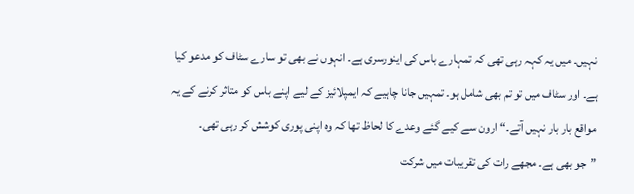نہیں۔ میں یہ کہہ رہی تھی کہ تمہارے باس کی اینورسری ہے۔ انہوں نے بھی تو سارے سٹاف کو مدعو کیا ہے۔ اور سٹاف میں تو تم بھی شامل ہو۔ تمہیں جانا چاہیے کہ ایمپلائیز کے لیے اپنے باس کو متاثر کرنے کے یہ مواقع بار بار نہیں آتے۔“ ارون سے کیے گئے وعدے کا لحاظ تھا کہ وہ اپنی پوری کوشش کر رہی تھی۔
”جو بھی ہے۔ مجھے رات کی تقریبات میں شرکت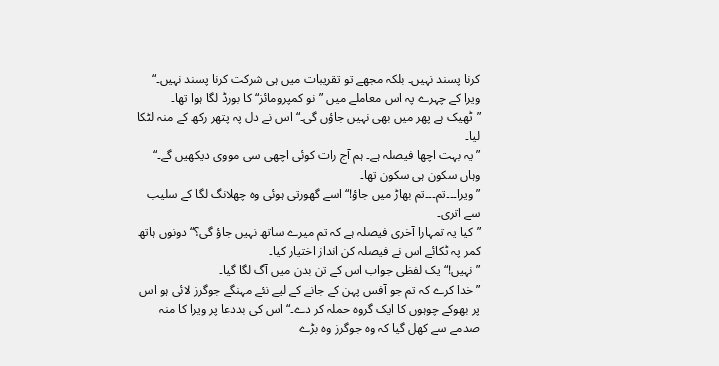کرنا پسند نہیں۔ بلکہ مجھے تو تقریبات میں ہی شرکت کرنا پسند نہیں۔“ ویرا کے چہرے پہ اس معاملے میں ”نو کمپرومائز“ کا بورڈ لگا ہوا تھا۔
”ٹھیک ہے پھر میں بھی نہیں جاؤں گی۔“ اس نے دل پہ پتھر رکھ کے منہ لٹکا لیا۔
”یہ بہت اچھا فیصلہ ہے۔ ہم آج رات کوئی اچھی سی مووی دیکھیں گے۔“ وہاں سکون ہی سکون تھا۔
”ویرا۔۔۔تم۔۔۔تم بھاڑ میں جاؤ!“ اسے گھورتی ہوئی وہ چھلانگ لگا کے سلیب سے اتری۔
”کیا یہ تمہارا آخری فیصلہ ہے کہ تم میرے ساتھ نہیں جاؤ گی؟“ دونوں ہاتھ کمر پہ ٹکائے اس نے فیصلہ کن انداز اختیار کیا۔
”نہیں!“ یک لفظی جواب اس کے تن بدن میں آگ لگا گیا۔
”خدا کرے کہ تم جو آفس پہن کے جانے کے لیے نئے مہنگے جوگرز لائی ہو اس پر بھوکے چوہوں کا ایک گروہ حملہ کر دے۔“ اس کی بددعا پر ویرا کا منہ صدمے سے کھل گیا کہ وہ جوگرز وہ بڑے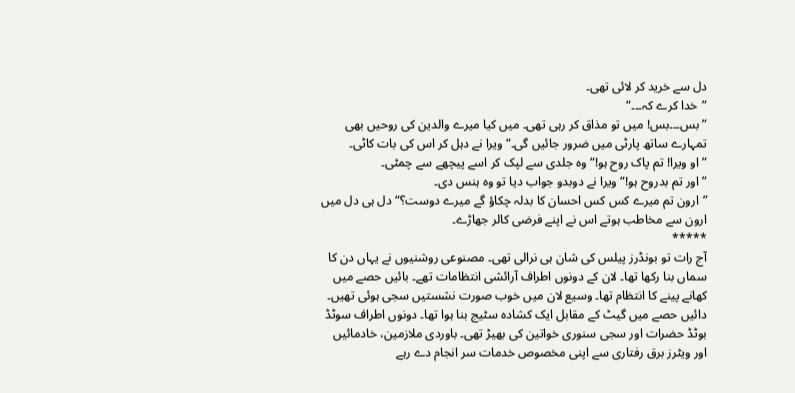دل سے خرید کر لائی تھی۔
”خدا کرے کہ۔۔۔“
”بس۔۔۔بس! میں تو مذاق کر رہی تھی۔ میں کیا میرے والدین کی روحیں بھی تمہارے ساتھ پارٹی میں ضرور جائیں گی۔“ ویرا نے دہل کر اس کی بات کاٹی۔
”او ویرا! تم پاک روح ہو!“ وہ جلدی سے لپک کر اسے پیچھے سے چمٹی۔
”اور تم بدروح ہو!“ ویرا نے دوبدو جواب دیا تو وہ ہنس دی۔
”ارون تم میرے کس کس احسان کا بدلہ چکاؤ گے میرے دوست؟“ دل ہی دل میں ارون سے مخاطب ہوتے اس نے اپنے فرضی کالر جھاڑے۔
*****
آج رات تو بونڈرز پیلس کی شان ہی نرالی تھی۔ مصنوعی روشنیوں نے یہاں دن کا سماں بنا رکھا تھا۔ لان کے دونوں اطراف آرائشی انتظامات تھے۔ بائیں حصے میں کھانے پینے کا انتظام تھا۔ وسیع لان میں خوب صورت نشستیں سجی ہوئی تھیں۔ دائیں حصے میں گیٹ کے مقابل ایک کشادہ سٹیج بنا ہوا تھا۔ دونوں اطراف سوٹڈ بوٹڈ حضرات اور سجی سنوری خواتین کی بھیڑ تھی۔ باوردی ملازمین، خادمائیں اور ویٹرز برق رفتاری سے اپنی مخصوص خدمات سر انجام دے رہے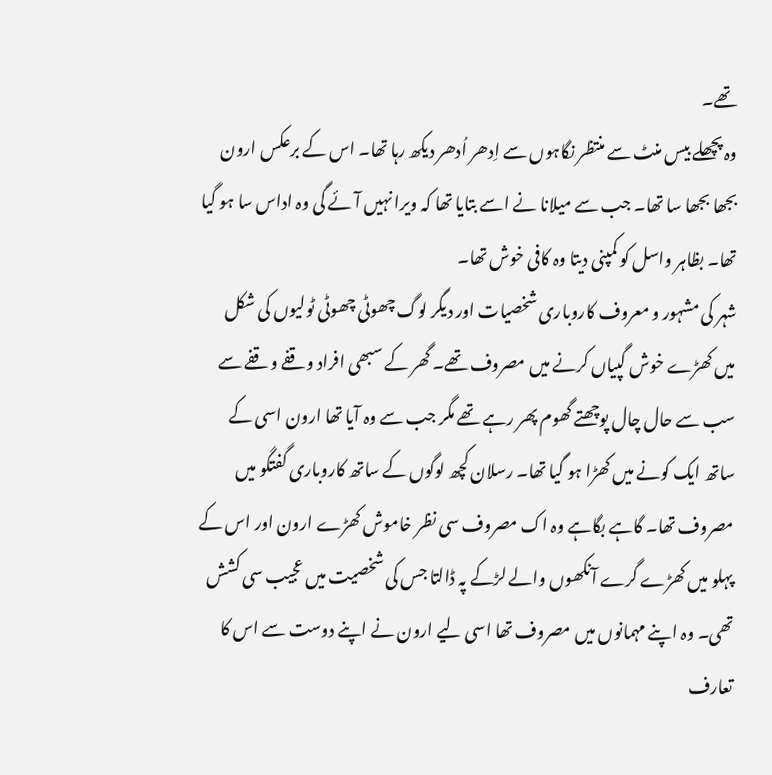تھے۔
وہ پچھلے بیس منٹ سے منتظر نگاہوں سے اِدھر اُدھر دیکھ رہا تھا۔ اس کے برعکس ارون بجھا بجھا سا تھا۔ جب سے میلانا نے اسے بتایا تھا کہ ویرا نہیں آئے گی وہ اداس سا ہو گیا تھا۔ بظاہر واسل کو کمپنی دیتا وہ کافی خوش تھا۔
شہر کی مشہور و معروف کاروباری شخصیات اور دیگر لوگ چھوٹی چھوٹی ٹولیوں کی شکل میں کھڑے خوش گپیاں کرنے میں مصروف تھے۔ گھر کے سبھی افراد وقفے وقفے سے سب سے حال چال پوچھتے گھوم پھر رہے تھے مگر جب سے وہ آیا تھا ارون اسی کے ساتھ ایک کونے میں کھڑا ہو گیا تھا۔ رسلان کچھ لوگوں کے ساتھ کاروباری گفتگو میں مصروف تھا۔ گاہے بگاہے وہ اک مصروف سی نظر خاموش کھڑے ارون اور اس کے پہلو میں کھڑے گرے آنکھوں والے لڑکے پہ ڈالتا جس کی شخصیت میں عجیب سی کشش تھی۔ وہ اپنے مہمانوں میں مصروف تھا اسی لیے ارون نے اپنے دوست سے اس کا تعارف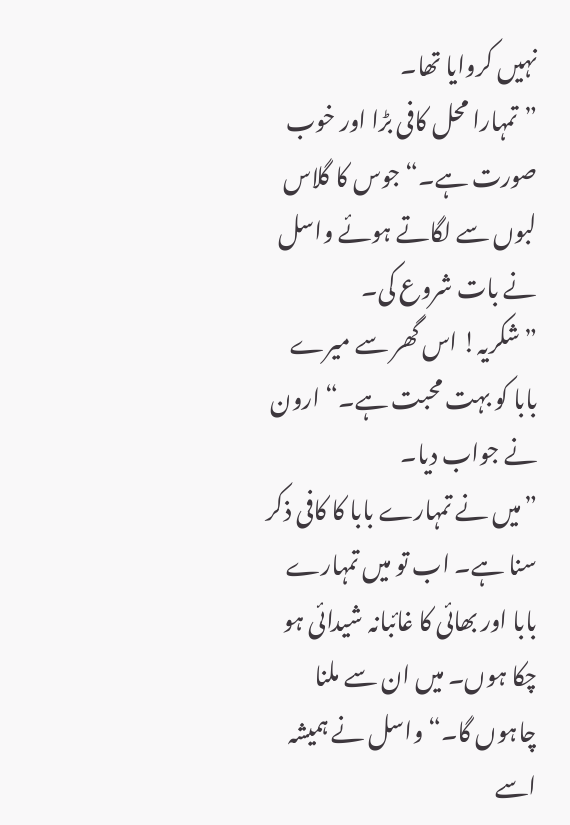نہیں کروایا تھا۔
”تمہارا محل کافی بڑا اور خوب صورت ہے۔“ جوس کا گلاس لبوں سے لگاتے ہوئے واسل نے بات شروع کی۔
”شکریہ! اس گھر سے میرے بابا کو بہت محبت ہے۔“ ارون نے جواب دیا۔
”میں نے تمہارے بابا کا کافی ذکر سنا ہے۔ اب تو میں تمہارے بابا اور بھائی کا غائبانہ شیدائی ہو چکا ہوں۔ میں ان سے ملنا چاہوں گا۔“ واسل نے ہمیشہ اسے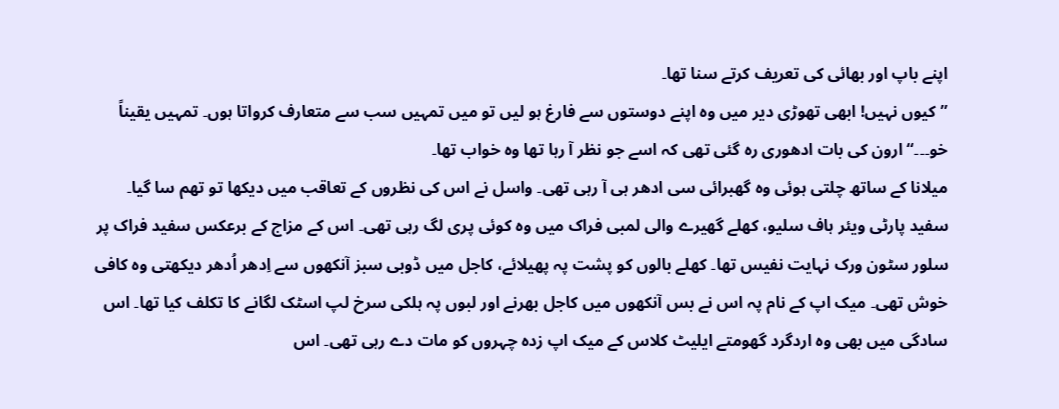اپنے باپ اور بھائی کی تعریف کرتے سنا تھا۔
”کیوں نہیں! ابھی تھوڑی دیر میں وہ اپنے دوستوں سے فارغ ہو لیں تو میں تمہیں سب سے متعارف کرواتا ہوں۔ تمہیں یقیناً خو۔۔۔“ ارون کی بات ادھوری رہ گئی تھی کہ اسے جو نظر آ رہا تھا وہ خواب تھا۔
میلانا کے ساتھ چلتی ہوئی وہ گھبرائی سی ادھر ہی آ رہی تھی۔ واسل نے اس کی نظروں کے تعاقب میں دیکھا تو تھم سا گیا۔
سفید پارٹی ویئر ہاف سلیو، کھلے گھیرے والی لمبی فراک میں وہ کوئی پری لگ رہی تھی۔ اس کے مزاج کے برعکس سفید فراک پر سلور سٹون ورک نہایت نفیس تھا۔ کھلے بالوں کو پشت پہ پھیلائے، کاجل میں ڈوبی سبز آنکھوں سے اِدھر اُدھر دیکھتی وہ کافی خوش تھی۔ میک اپ کے نام پہ اس نے بس آنکھوں میں کاجل بھرنے اور لبوں پہ ہلکی سرخ لپ اسٹک لگانے کا تکلف کیا تھا۔ اس سادگی میں بھی وہ اردگرد گھومتے ایلیٹ کلاس کے میک اپ زدہ چہروں کو مات دے رہی تھی۔ اس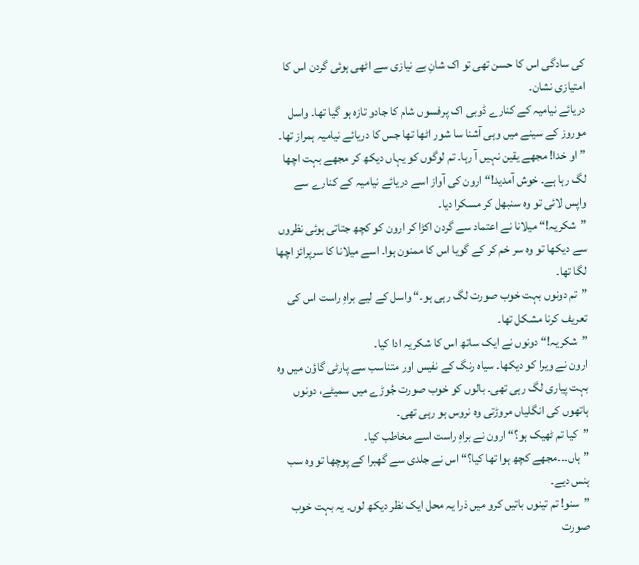کی سادگی اس کا حسن تھی تو اک شانِ بے نیازی سے اٹھی ہوئی گردن اس کا امتیازی نشان۔
دریائے نیامیہ کے کنارے ڈوبی اک پرفسوں شام کا جادو تازہ ہو گیا تھا۔ واسل موروز کے سینے میں وہی آشنا سا شور اٹھا تھا جس کا دریائے نیامیہ ہمراز تھا۔
”او خدا! مجھے یقین نہیں آ رہا۔ تم لوگوں کو یہاں دیکھ کر مجھے بہت اچھا لگ رہا ہے۔ خوش آمدید!“ ارون کی آواز اسے دریائے نیامیہ کے کنارے سے واپس لائی تو وہ سنبھل کر مسکرا دیا۔
”شکریہ!“ میلانا نے اعتماد سے گردن اکڑا کر ارون کو کچھ جتاتی ہوئی نظروں سے دیکھا تو وہ سر خم کر کے گویا اس کا ممنون ہوا۔ اسے میلانا کا سرپرائز اچھا لگا تھا۔
”تم دونوں بہت خوب صورت لگ رہی ہو۔“ واسل کے لیے براہِ راست اس کی تعریف کرنا مشکل تھا۔
”شکریہ!“ دونوں نے ایک ساتھ اس کا شکریہ ادا کیا۔
ارون نے ویرا کو دیکھا۔ سیاہ رنگ کے نفیس اور متناسب سے پارٹی گاؤن میں وہ بہت پیاری لگ رہی تھی۔ بالوں کو خوب صورت جُوڑے میں سمیٹے، دونوں ہاتھوں کی انگلیاں مروڑتی وہ نروس ہو رہی تھی۔
”کیا تم ٹھیک ہو؟“ ارون نے براہِ راست اسے مخاطب کیا۔
”ہاں۔۔۔مجھے کچھ ہوا تھا کیا؟“ اس نے جلدی سے گھبرا کے پوچھا تو وہ سب ہنس دیے۔
”سنو! تم تینوں باتیں کرو میں ذرا یہ محل ایک نظر دیکھ لوں۔ یہ بہت خوب صورت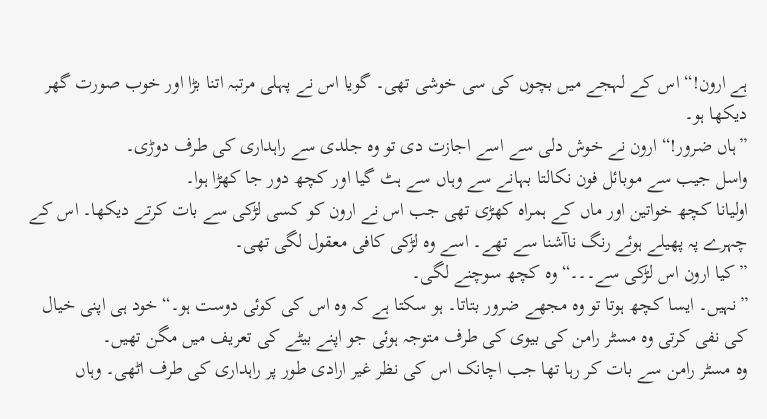ہے ارون!“ اس کے لہجے میں بچوں کی سی خوشی تھی۔ گویا اس نے پہلی مرتبہ اتنا بڑا اور خوب صورت گھر دیکھا ہو۔
”ہاں ضرور!“ ارون نے خوش دلی سے اسے اجازت دی تو وہ جلدی سے راہداری کی طرف دوڑی۔
واسل جیب سے موبائل فون نکالتا بہانے سے وہاں سے ہٹ گیا اور کچھ دور جا کھڑا ہوا۔
اولیانا کچھ خواتین اور ماں کے ہمراہ کھڑی تھی جب اس نے ارون کو کسی لڑکی سے بات کرتے دیکھا۔ اس کے چہرے پہ پھیلے ہوئے رنگ ناآشنا سے تھے۔ اسے وہ لڑکی کافی معقول لگی تھی۔
”کیا ارون اس لڑکی سے۔۔۔“ وہ کچھ سوچنے لگی۔
”نہیں۔ ایسا کچھ ہوتا تو وہ مجھے ضرور بتاتا۔ ہو سکتا ہے کہ وہ اس کی کوئی دوست ہو۔“ خود ہی اپنی خیال کی نفی کرتی وہ مسٹر رامن کی بیوی کی طرف متوجہ ہوئی جو اپنے بیٹے کی تعریف میں مگن تھیں۔
وہ مسٹر رامن سے بات کر رہا تھا جب اچانک اس کی نظر غیر ارادی طور پر راہداری کی طرف اٹھی۔ وہاں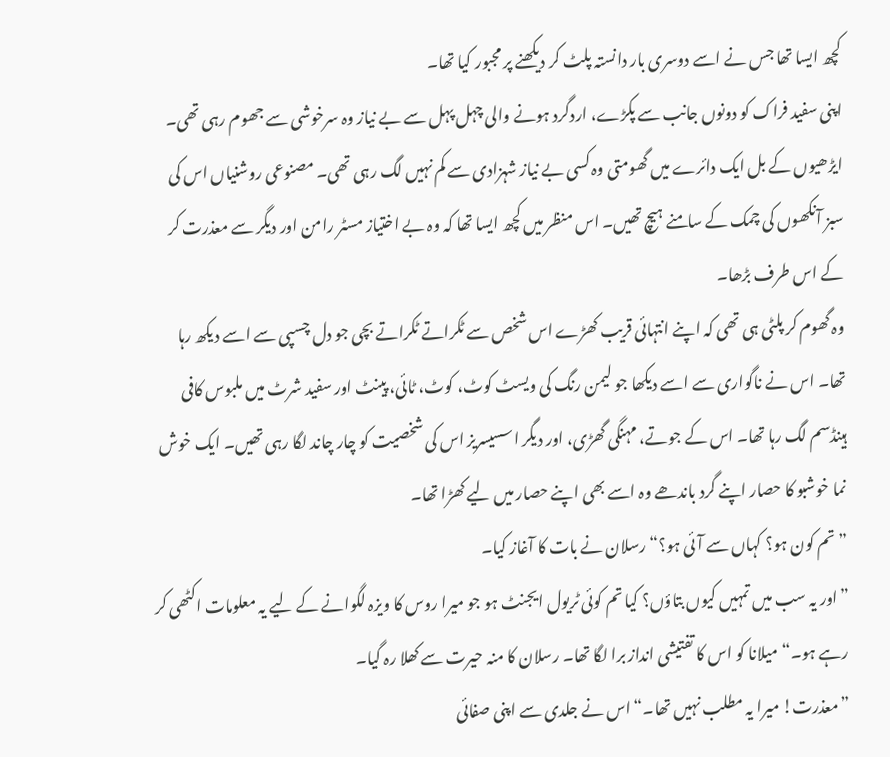کچھ ایسا تھا جس نے اسے دوسری بار دانستہ پلٹ کر دیکھنے پر مجبور کیا تھا۔
اپنی سفید فراک کو دونوں جانب سے پکڑے، اردگرد ہونے والی چہل پہل سے بے نیاز وہ سرخوشی سے جھوم رہی تھی۔ ایڑھیوں کے بل ایک دائرے میں گھومتی وہ کسی بے نیاز شہزادی سے کم نہیں لگ رہی تھی۔ مصنوعی روشنیاں اس کی سبز آنکھوں کی چمک کے سامنے ہیچ تھیں۔ اس منظر میں کچھ ایسا تھا کہ وہ بے اختیاز مسٹر رامن اور دیگر سے معذرت کر کے اس طرف بڑھا۔
وہ گھوم کر پلٹی ہی تھی کہ اپنے انتہائی قریب کھڑے اس شخص سے ٹکراتے ٹکراتے بچی جو دل چسپی سے اسے دیکھ رہا تھا۔ اس نے ناگواری سے اسے دیکھا جو لیمن رنگ کی ویسٹ کوٹ، کوٹ، ٹائی، پینٹ اور سفید شرٹ میں ملبوس کافی ہینڈسم لگ رہا تھا۔ اس کے جوتے، مہنگی گھڑی، اور دیگر اسسیسریز اس کی شخصیت کو چار چاند لگا رہی تھیں۔ ایک خوش نما خوشبو کا حصار اپنے گرد باندھے وہ اسے بھی اپنے حصار میں لیے کھڑا تھا۔
”تم کون ہو؟ کہاں سے آئی ہو؟“ رسلان نے بات کا آغاز کیا۔
”اور یہ سب میں تمہیں کیوں بتاؤں؟ کیا تم کوئی ٹریول ایجنٹ ہو جو میرا روس کا ویزہ لگوانے کے لیے یہ معلومات اکٹھی کر رہے ہو۔“ میلانا کو اس کا تفتیشی انداز برا لگا تھا۔ رسلان کا منہ حیرت سے کھلا رہ گیا۔
”معذرت! میرا یہ مطلب نہیں تھا۔“ اس نے جلدی سے اپنی صفائی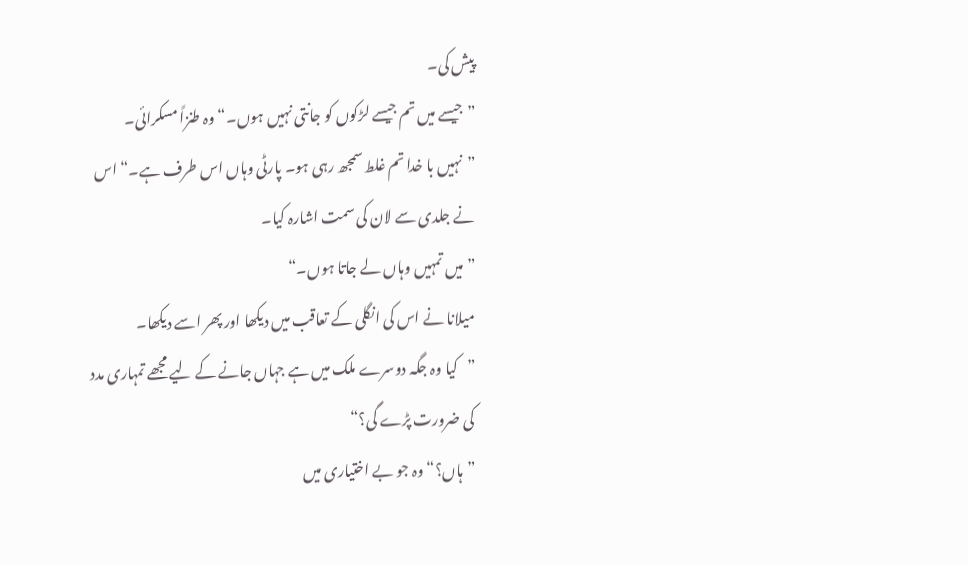پیش کی۔
”جیسے میں تم جیسے لڑکوں کو جانتی نہیں ہوں۔“ وہ طنزاً مسکرائی۔
”نہیں با خدا تم غلط سمجھ رہی ہو۔ پارٹی وہاں اس طرف ہے۔“ اس نے جلدی سے لان کی سمت اشارہ کیا۔
”میں تمہیں وہاں لے جاتا ہوں۔“
میلانا نے اس کی انگلی کے تعاقب میں دیکھا اور پھر اسے دیکھا۔
”کیا وہ جگہ دوسرے ملک میں ہے جہاں جانے کے لیے مجھے تمہاری مدد کی ضرورت پڑے گی؟“
”ہاں؟“ وہ جو بے اختیاری میں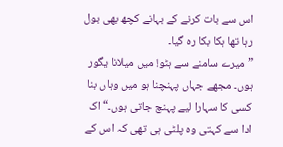اس سے بات کرنے کے بہانے کچھ بھی بول رہا تھا ہکا بکا رہ گیا۔
”میرے سامنے سے ہٹو! میں میلانا یگور ہوں۔ مجھے جہاں پہنچنا ہو میں وہاں بنا کسی کا سہارا لیے پہنچ جاتی ہوں۔“ اک ادا سے کہتی وہ پلٹی ہی تھی کہ اس کے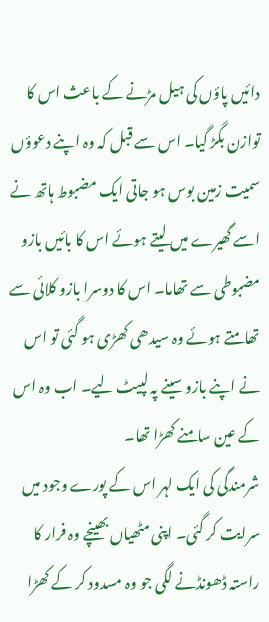دائیں پاؤں کی ہیل مڑنے کے باعث اس کا توازن بگڑ گیا۔ اس سے قبل کہ وہ اپنے دعوؤں سمیت زمین بوس ہو جاتی ایک مضبوط ہاتھ نے اسے گھیرے میں لیتے ہوئے اس کا بائیں بازو مضبوطی سے تھاما۔ اس کا دوسرا بازو کلائی سے تھامتے ہوئے وہ سیدھی کھڑی ہو گئی تو اس نے اپنے بازو سینے پہ لپیٹ لیے۔ اب وہ اس کے عین سامنے کھڑا تھا۔
شرمندگی کی ایک لہر اس کے پورے وجود میں سرایت کر گئی۔ اپنی مٹھیاں بھینچے وہ فرار کا راستہ ڈھونڈنے لگی جو وہ مسدود کر کے کھڑا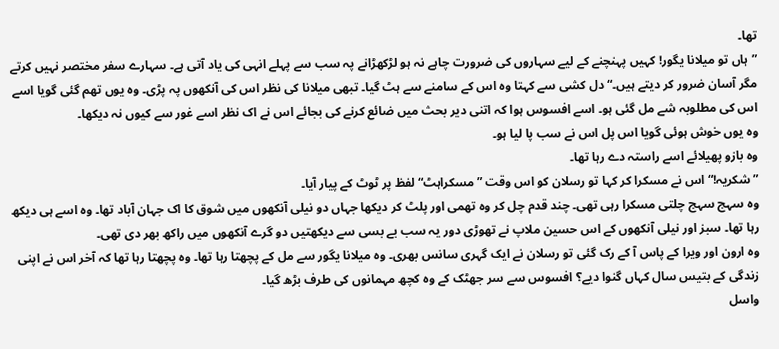تھا۔
”ہاں تو میلانا یگور! کہیں پہنچنے کے لیے سہاروں کی ضرورت چاہے نہ ہو لڑکھڑانے پہ سب سے پہلے انہی کی یاد آتی ہے۔ سہارے سفر مختصر نہیں کرتے مگر آسان ضرور کر دیتے ہیں۔“ دل کشی سے کہتا وہ اس کے سامنے سے ہٹ گیا۔ تبھی میلانا کی نظر اس کی آنکھوں پہ پڑی۔ وہ یوں تھم گئی گویا اسے اس کی مطلوبہ شے مل گئی ہو۔ اسے افسوس ہوا کہ اتنی دیر بحث میں ضائع کرنے کی بجائے اس نے اک نظر اسے غور سے کیوں نہ دیکھا۔
وہ یوں خوش ہوئی گویا اس پل اس نے سب پا لیا ہو۔
وہ بازو پھیلائے اسے راستہ دے رہا تھا۔
”شکریہ!“ اس نے مسکرا کر کہا تو رسلان کو اس وقت ”مسکراہٹ“ لفظ پر ٹوٹ کے پیار آیا۔
وہ سہج سہج چلتی مسکرا رہی تھی۔ چند قدم چل کر وہ تھمی اور پلٹ کر دیکھا جہاں دو نیلی آنکھوں میں شوق کا اک جہان آباد تھا۔ وہ اسے ہی دیکھ رہا تھا۔ سبز اور نیلی آنکھوں کے اس حسین ملاپ نے تھوڑی دور یہ سب بے بسی سے دیکھتیں دو گرے آنکھوں میں راکھ بھر دی تھی۔
وہ ارون اور ویرا کے پاس آ کے رک گئی تو رسلان نے ایک گہری سانس بھری۔ وہ میلانا یگور سے مل کے پچھتا رہا تھا۔ وہ پچھتا رہا تھا کہ آخر اس نے اپنی زندگی کے بتیس سال کہاں گنوا دیے؟ افسوس سے سر جھٹک کے وہ کچھ مہمانوں کی طرف بڑھ گیا۔
واسل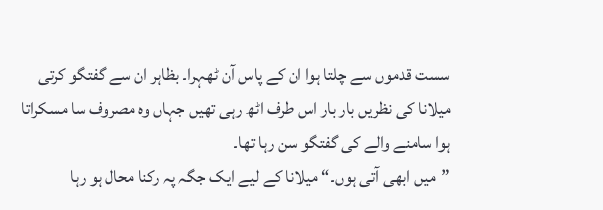سست قدموں سے چلتا ہوا ان کے پاس آن ٹھہرا۔ بظاہر ان سے گفتگو کرتی میلانا کی نظریں بار بار اس طرف اٹھ رہی تھیں جہاں وہ مصروف سا مسکراتا ہوا سامنے والے کی گفتگو سن رہا تھا۔
”میں ابھی آتی ہوں۔“ میلانا کے لیے ایک جگہ پہ رکنا محال ہو رہا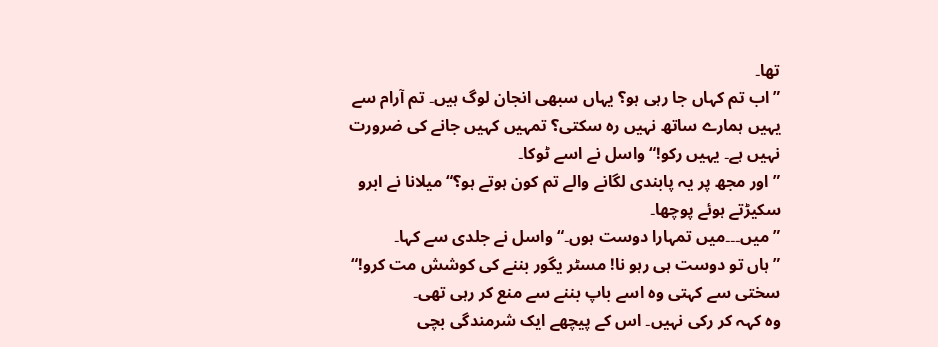تھا۔
”اب تم کہاں جا رہی ہو؟ یہاں سبھی انجان لوگ ہیں۔ تم آرام سے یہیں ہمارے ساتھ نہیں رہ سکتی؟ تمہیں کہیں جانے کی ضرورت نہیں ہے۔ یہیں رکو!“ واسل نے اسے ٹوکا۔
”اور مجھ پر یہ پابندی لگانے والے تم کون ہوتے ہو؟“ میلانا نے ابرو سکیڑتے ہوئے پوچھا۔
”میں۔۔۔میں تمہارا دوست ہوں۔“ واسل نے جلدی سے کہا۔
”ہاں تو دوست ہی رہو نا! مسٹر یگور بننے کی کوشش مت کرو!“ سختی سے کہتی وہ اسے باپ بننے سے منع کر رہی تھی۔
وہ کہہ کر رکی نہیں۔ اس کے پیچھے ایک شرمندگی بچی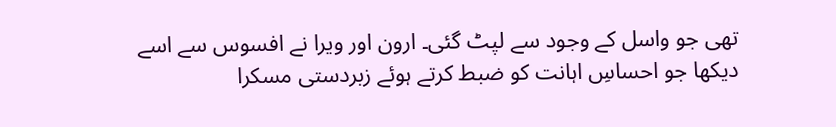تھی جو واسل کے وجود سے لپٹ گئی۔ ارون اور ویرا نے افسوس سے اسے دیکھا جو احساسِ اہانت کو ضبط کرتے ہوئے زبردستی مسکرا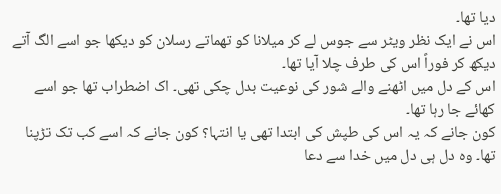دیا تھا۔
اس نے ایک نظر ویٹر سے جوس لے کر میلانا کو تھماتے رسلان کو دیکھا جو اسے الگ آتے دیکھ کر فوراً اس کی طرف چلا آیا تھا۔
اس کے دل میں اٹھنے والے شور کی نوعیت بدل چکی تھی۔ اک اضطراب تھا جو اسے کھائے جا رہا تھا۔
کون جانے کہ یہ اس کی طپش کی ابتدا تھی یا انتہا؟ کون جانے کہ اسے کب تک تڑپنا تھا۔ وہ دل ہی دل میں خدا سے دعا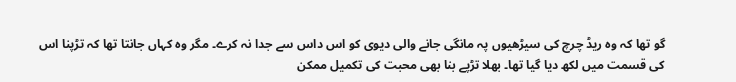گو تھا کہ وہ ریڈ چرچ کی سیڑھیوں پہ مانگی جانے والی دیوی کو اس داس سے جدا نہ کرے۔ مگر وہ کہاں جانتا تھا کہ تڑپنا اس کی قسمت میں لکھ دیا گیا تھا۔ بھلا تڑپے بنا بھی محبت کی تکمیل ممکن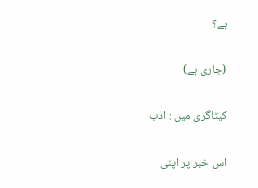ہے؟

(جاری ہے)

کیٹاگری میں : ادب

اس خبر پر اپنی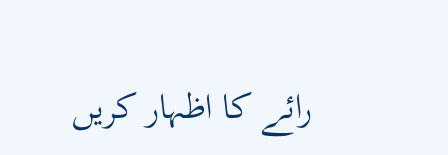رائے کا اظہار کریں